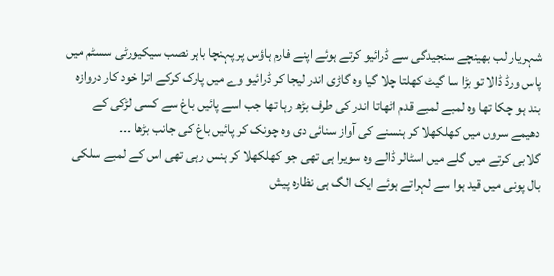شہریار لب بھینچے سنجیدگی سے ڈرائیو کرتے ہوئے اپنے فارم ہاؤس پر پہنچا باہر نصب سیکیورٹی سسٹم میں پاس ورڈ ڈالا تو بڑا سا گیٹ کھلتا چلا گیا وہ گاڑی اندر لیجا کر ڈرائیو وے میں پارک کرکے اترا خود کار دروازہ بند ہو چکا تھا وہ لمبے لمبے قدم اٹھاتا اندر کی طرف بڑھ رہا تھا جب اسے پائیں باغ سے کسی لڑکی کے دھیمے سروں میں کھلکھلا کر ہنسنے کی آواز سنائی دی وہ چونک کر پائیں باغ کی جانب بڑھا ۔۔۔
گلابی کرتے میں گلے میں اسٹالر ڈالے وہ سویرا ہی تھی جو کھلکھلا کر ہنس رہی تھی اس کے لمبے سلکی بال پونی میں قید ہوا سے لہراتے ہوئے ایک الگ ہی نظارہ پیش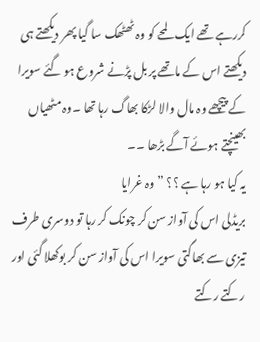کررہے تھے ایک لمحے کو وہ ٹھٹھک سا گیا پھر دیکھتے ہی دیکھتے اس کے ماتھے پر بل پڑنے شروع ہو گئے سویرا کے پیچھے وہ مال والا لڑکا بھاگ رہا تھا ۔وہ مٹھیاں بھینچتے ہوئے آگے بڑھا ۔۔
یہ کیا ہو رہا ہے ؟؟ ” وہ غرایا
بریڈلی اس کی آواز سن کر چونک کر رہا تو دوسری طرف تیزی سے بھاگتی سویرا اس کی آواز سن کر بوکھلا گئی اور رکتے رکتے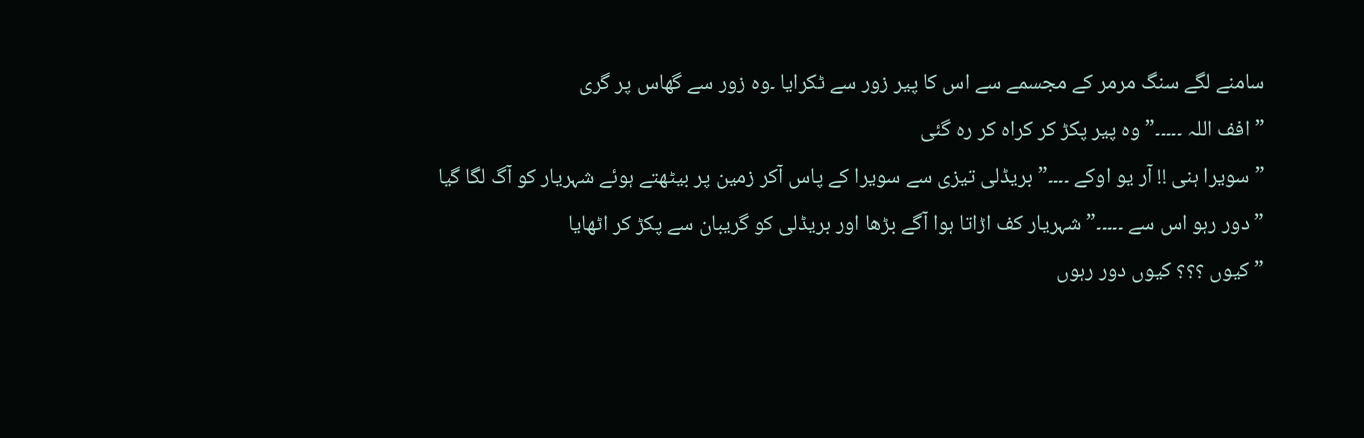سامنے لگے سنگ مرمر کے مجسمے سے اس کا پیر زور سے ٹکرایا ۔وہ زور سے گھاس پر گری
” افف اللہ ۔۔۔۔۔” وہ پیر پکڑ کر کراہ کر رہ گئی
” سویرا ہنی !! آر یو اوکے ۔۔۔۔” بریڈلی تیزی سے سویرا کے پاس آکر زمین پر بیٹھتے ہوئے شہریار کو آگ لگا گیا
” دور رہو اس سے ۔۔۔۔۔” شہریار کف اڑاتا ہوا آگے بڑھا اور بریڈلی کو گریبان سے پکڑ کر اٹھایا
” کیوں ؟؟؟ کیوں دور رہوں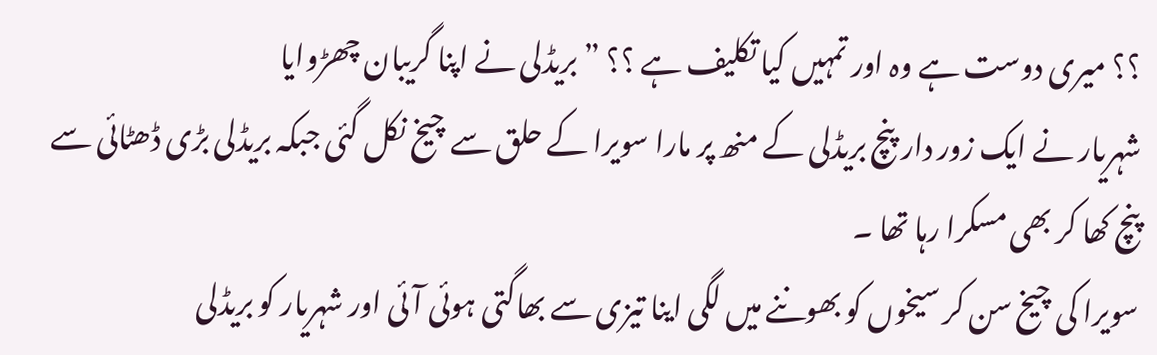؟؟ میری دوست ہے وہ اور تمہیں کیا تکلیف ہے ؟؟ ” بریڈلی نے اپنا گریبان چھڑوایا
شہریار نے ایک زور دار پنچ بریڈلی کے منھ پر مارا سویرا کے حلق سے چیخ نکل گئی جبکہ بریڈلی بڑی ڈھٹائی سے پنچ کھا کر بھی مسکرا رہا تھا ۔
سویرا کی چیخ سن کر سیخوں کو بھوننے میں لگی اینا تیزی سے بھاگتی ہوئی آئی اور شہریار کو بریڈلی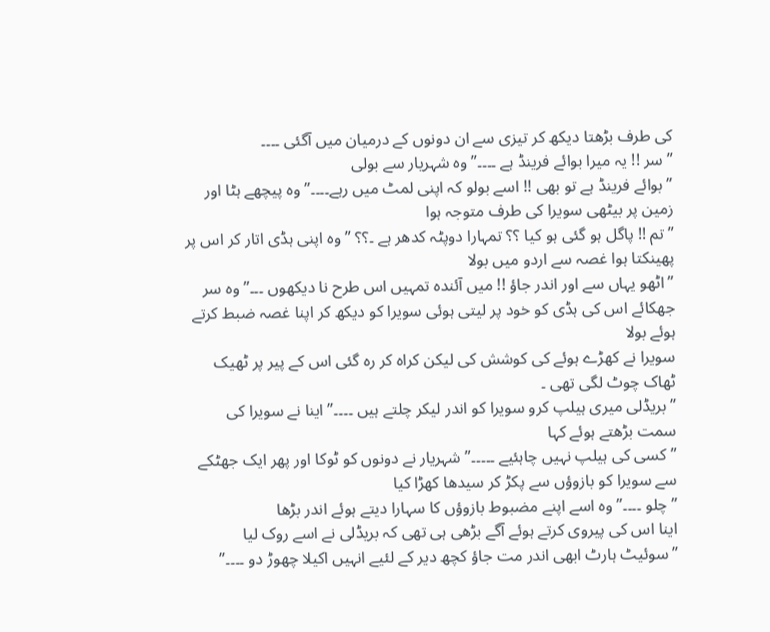کی طرف بڑھتا دیکھ کر تیزی سے ان دونوں کے درمیان میں آگئی ۔۔۔۔
” سر !! یہ میرا بوائے فرینڈ ہے ۔۔۔۔” وہ شہریار سے بولی
” بوائے فرینڈ ہے تو بھی !! اسے بولو کہ اپنی لمٹ میں رہے۔۔۔۔” وہ پیچھے ہٹا اور زمین پر بیٹھی سویرا کی طرف متوجہ ہوا
” تم !! پاگل ہو گئی ہو کیا ؟؟ تمہارا دوپٹہ کدھر ہے ۔؟؟ ” وہ اپنی ہڈی اتار کر اس پر پھینکتا ہوا غصہ سے اردو میں بولا
” اٹھو یہاں سے اور اندر جاؤ !! میں آئندہ تمہیں اس طرح نا دیکھوں ۔۔۔”وہ سر جھکائے اس کی ہڈی کو خود پر لیتی ہوئی سویرا کو دیکھ کر اپنا غصہ ضبط کرتے ہوئے بولا
سویرا نے کھڑے ہوئے کی کوشش کی لیکن کراہ کر رہ گئی اس کے پیر پر ٹھیک ٹھاک چوٹ لگی تھی ۔
” بریڈلی میری ہیلپ کرو سویرا کو اندر لیکر چلتے ہیں ۔۔۔۔” اینا نے سویرا کی سمت بڑھتے ہوئے کہا
” کسی کی ہیلپ نہیں چاہئیے ۔۔۔۔۔” شہریار نے دونوں کو ٹوکا اور پھر ایک جھٹکے سے سویرا کو بازوؤں سے پکڑ کر سیدھا کھڑا کیا
” چلو ۔۔۔۔” وہ اسے اپنے مضبوط بازوؤں کا سہارا دیتے ہوئے اندر بڑھا
اینا اس کی پیروی کرتے ہوئے آگے بڑھی ہی تھی کہ بریڈلی نے اسے روک لیا
” سوئیٹ ہارٹ ابھی اندر مت جاؤ کچھ دیر کے لئیے انہیں اکیلا چھوڑ دو ۔۔۔۔”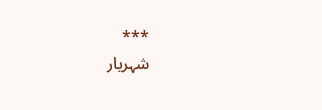***
شہریار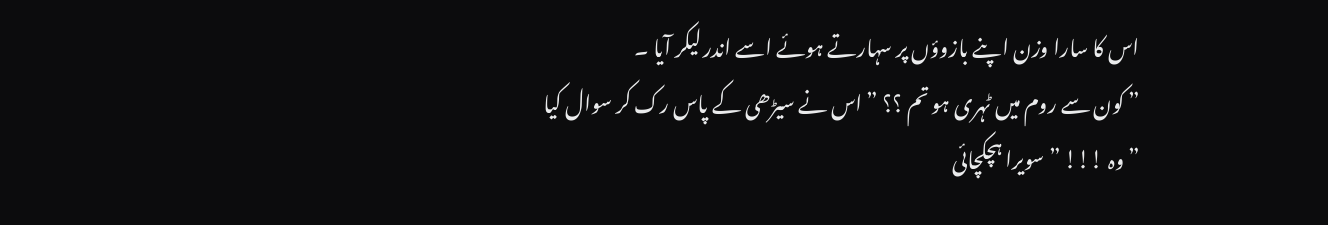اس کا سارا وزن اپنے بازوؤں پر سہارتے ہوئے اسے اندر لیکر آیا ۔
” کون سے روم میں ٹہری ہو تم ؟؟ ” اس نے سیڑھی کے پاس رک کر سوال کیا
” وہ !!! ” سویرا ہچکچائی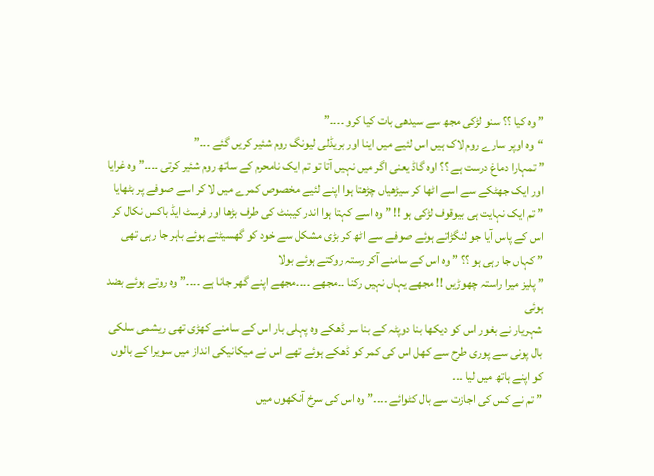” وہ کیا ؟؟ سنو لڑکی مجھ سے سیدھی بات کیا کرو ۔۔۔۔”
“وہ اوپر سارے روم لاک ہیں اس لئیے میں اینا اور بریڈلی لیونگ روم شئیر کریں گئے ۔۔۔”
” تمہارا دماغ درست ہے ؟؟ اوہ گاڈ یعنی اگر میں نہیں آتا تو تم ایک نامحرم کے ساتھ روم شئیر کرتی ۔۔۔۔” وہ غرایا اور ایک جھٹکے سے اسے اٹھا کر سیڑھیاں چڑھتا ہوا اپنے لئیے مخصوص کمرے میں لا کر اسے صوفے پر بٹھایا
” تم ایک نہایت ہی بیوقوف لڑکی ہو !! ” وہ اسے کہتا ہوا اندر کیبنٹ کی طرف بڑھا اور فرسٹ ایڈ باکس نکال کر اس کے پاس آیا جو لنگڑاتے ہوئے صوفے سے اٹھ کر بڑی مشکل سے خود کو گھسیٹتے ہوئے باہر جا رہی تھی
” کہاں جا رہی ہو ؟؟ ” وہ اس کے سامنے آکر رستہ روکتے ہوئے بولا
” پلیز میرا راستہ چھوڑیں !! مجھے یہاں نہیں رکنا ۔۔مجھے ۔۔۔۔مجھے اپنے گھر جانا ہے ۔۔۔۔” وہ روتے ہوئے بضد ہوئی
شہریار نے بغور اس کو دیکھا بنا دوپٹہ کے بنا سر ڈھکے وہ پہلی بار اس کے سامنے کھڑی تھی ریشمی سلکی بال پونی سے پوری طرح سے کھل اس کی کمر کو ڈھکے ہوئے تھے اس نے میکانیکی انداز میں سویرا کے بالوں کو اپنے ہاتھ میں لیا ۔۔۔
” تم نے کس کی اجازت سے بال کٹوائے ۔۔۔۔” وہ اس کی سرخ آنکھوں میں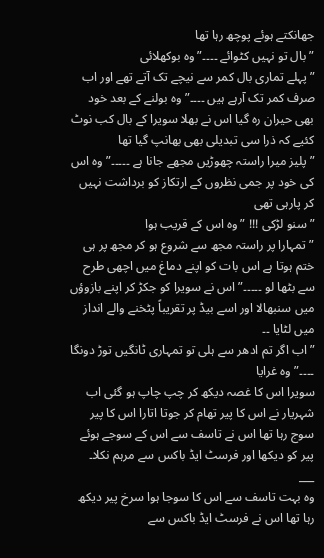جھانکتے ہوئے پوچھ رہا تھا
” بال تو نہیں کٹوائے ۔۔۔۔” وہ بوکھلائی
” پہلے تماری بال کمر سے نیچے تک آتے تھے اور اب صرف کمر تک آرہے ہیں ۔۔۔۔” وہ بولنے کے بعد خود بھی حیران رہ گیا اس نے بھلا سویرا کے بال کب نوٹ کئیے کہ ذرا سی تبدیلی بھی بھانپ گیا تھا
” پلیز میرا راستہ چھوڑیں مجھے جانا ہے ۔۔۔۔۔” وہ اس کی خود پر جمی نظروں کے ارتکاز کو برداشت نہیں کر پارہی تھی
” سنو لڑکی !!! ” وہ اس کے قریب ہوا
” تمہارا پر راستہ مجھ سے شروع ہو کر مجھ پر ہی ختم ہوتا ہے اس بات کو اپنے دماغ میں اچھی طرح سے بٹھا لو ۔۔۔۔۔” اس نے سویرا کو جکڑ کر اپنے بازوؤں میں سنبھالا اور اسے بیڈ پر تقریباً پٹخنے والے انداز میں لٹایا ۔۔
” اب اگر تم ادھر سے ہلی تو تمہاری ٹانگیں توڑ دونگا ۔۔۔۔” وہ غرایا
سویرا اس کا غصہ دیکھ کر چپ چاپ ہو گئی اب شہریار نے اس کا پیر تھام کر جوتا اتارا اس کا پیر سوج رہا تھا اس نے تاسف سے اس کے سوجے ہوئے پیر کو دیکھا اور فرسٹ ایڈ باکس سے مرہم نکلا۔
___
وہ بہت تاسف سے اس کا سوجا ہوا سرخ پیر دیکھ رہا تھا اس نے فرسٹ ایڈ باکس سے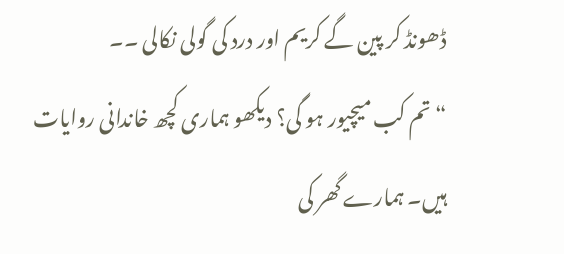ڈھونڈ کر پین گے کریم اور درد کی گولی نکالی ۔۔
“تم کب میچیور ہو گی؟ دیکھو ہماری کچھ خاندانی روایات ہیں۔ ہمارے گھر کی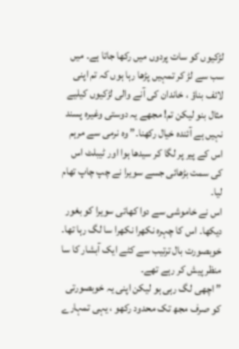لڑکیوں کو سات پردوں میں رکھا جاتا ہے۔ میں سب سے لڑ کر تمہیں پڑھا رہا ہوں کہ تم اپنی لائف بناؤ ، خاندان کی آنے والی لڑکیوں کیلیے مثال بنو لیکن تم! مجھے یہ دوستی وغیرہ پسند نہیں ہے آئندہ خیال رکھنا۔” وہ نرمی سے مرہم اس کے پیر پر لگا کر سیدھا ہوا اور ٹیبلٹ اس کی سمت بڑھائی جسے سویرا نے چپ چاپ تھام لیا۔
اس نے خاموشی سے دوا کھاتی سویرا کو بغور دیکھا۔ اس کا چہرہ نکھرا نکھرا سا لگ رہا تھا۔ خوبصورت بال ترتیب سے کٹے ایک آبشار کا سا منظر پیش کر رہے تھے۔
” اچھی لگ رہی ہو لیکن اپنی یہ خوبصورتی کو صرف مجھ تک محدود رکھو ، یہی تمہارے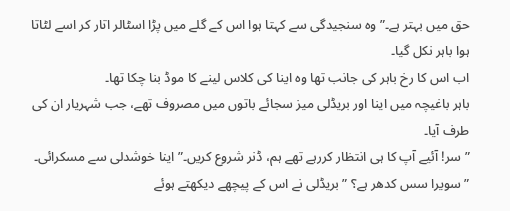حق میں بہتر ہے۔” وہ سنجیدگی سے کہتا ہوا اس کے گلے میں پڑا اسٹالر اتار کر اسے لٹاتا ہوا باہر نکل گیا۔
اب اس کا رخ باہر کی جانب تھا وہ اینا کی کلاس لینے کا موڈ بنا چکا تھا۔
باہر باغیچہ میں اینا اور بریڈلی میز سجائے باتوں میں مصروف تھے، جب شہریار ان کی طرف آیا۔
” سر! آئیے آپ کا ہی انتظار کررہے تھے ہم، ڈنر شروع کریں۔” اینا خوشدلی سے مسکرائی۔
” سویرا سس کدھر ہے؟ ” بریڈلی نے اس کے پیچھے دیکھتے ہوئے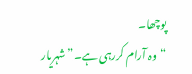پوچھا۔
“وہ آرام کررہی ہے۔” شہریار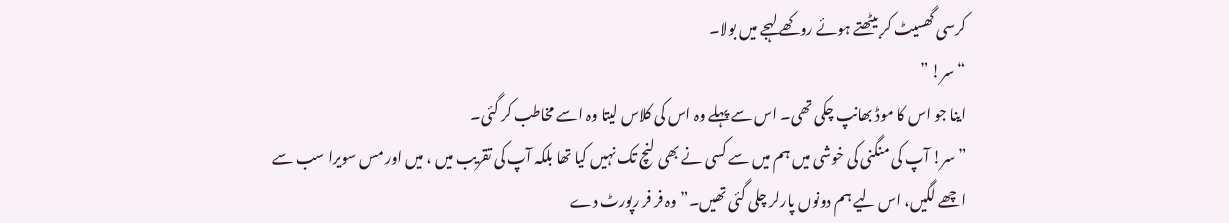کرسی گھسیٹ کر بیٹھتے ہوئے روکھے لہجے میں بولا۔
“سر! ”
اینا جو اس کا موڈ بھانپ چکی تھی۔ اس سے پہلے وہ اس کی کلاس لیتا وہ اسے مخاطب کر گئی۔
” سر! آپ کی منگنی کی خوشی میں ہم میں سے کسی نے بھی لنچ تک نہیں کیا تھا بلکہ آپ کی تقریب میں ، میں اور مس سویرا سب سے اچھے لگیں، اس لیے ہم دونوں پارلر چلی گئی تھیں۔”وہ فر فر رپورٹ دے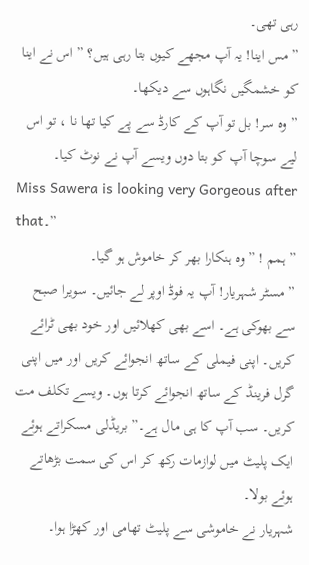رہی تھی۔
” مس اینا! یہ آپ مجھے کیوں بتا رہی ہیں؟ ” اس نے اینا کو خشمگیں نگاہوں سے دیکھا۔
” وہ سر! بل تو آپ کے کارڈ سے پے کیا تھا نا ، تو اس لیے سوچا آپ کو بتا دوں ویسے آپ نے نوٹ کیا۔
Miss Sawera is looking very Gorgeous after that۔”
” ہمم ! ” وہ ہنکارا بھر کر خاموش ہو گیا۔
” مسٹر شہریار! آپ یہ فوڈ اوپر لے جائیں۔ سویرا صبح سے بھوکی ہے۔ اسے بھی کھلائیں اور خود بھی ٹرائے کریں۔ اپنی فیملی کے ساتھ انجوائے کریں اور میں اپنی گرل فرینڈ کے ساتھ انجوائے کرتا ہوں۔ ویسے تکلف مت کریں۔ سب آپ کا ہی مال ہے۔” بریڈلی مسکراتے ہوئے ایک پلیٹ میں لوازمات رکھ کر اس کی سمت بڑھاتے ہوئے بولا۔
شہریار نے خاموشی سے پلیٹ تھامی اور کھڑا ہوا۔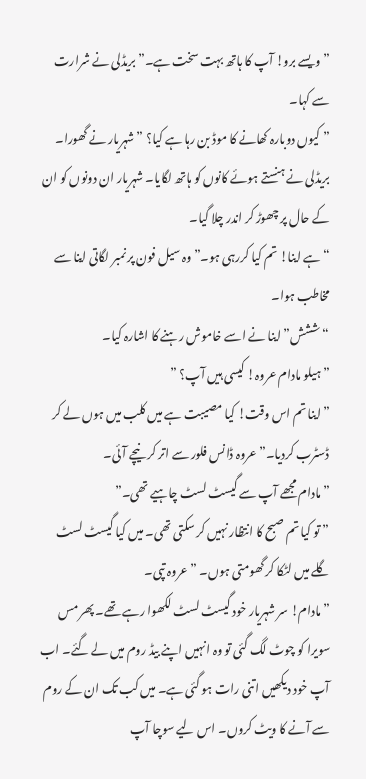” ویسے برو! آپ کا ہاتھ بہت سخت ہے۔” بریڈلی نے شرارت سے کہا۔
” کیوں دوبارہ کھانے کا موڈ بن رہا ہے کیا؟ ” شہریار نے گھورا۔
بریڈلی نے ہنستے ہوئے کانوں کو ہاتھ لگایا۔ شہریار ان دونوں کو ان کے حال پر چھوڑ کر اندر چلا گیا۔
“ہے اینا! تم کیا کررہی ہو۔” وہ سیل فون پر نمبر لگاتی اینا سے مخاطب ہوا۔
“ششش” اینا نے اسے خاموش رہنے کا اشارہ کیا۔
” ہیلو مادام عروہ! کیسی ہیں آپ؟ ”
” اینا تم اس وقت! کیا مصیبت ہے میں کلب میں ہوں لے کر ڈسٹرب کردیا۔” عروہ ڈانس فلور سے اتر کر نیچے آئی۔
” مادام مجھے آپ سے گیسٹ لسٹ چاہیے تھی۔”
” تو کیا تم صبح کا انتظار نہیں کر سکتی تھی۔ میں کیا گیسٹ لسٹ گلے میں لٹکا کر گھومتی ہوں۔ ” عروہ تپی۔
” مادام! سر شہریار خود گیسٹ لسٹ لکھوا رہے تھے۔ پھر مس سویرا کو چوٹ لگ گئی تو وہ انہیں اپنے بیڈ روم میں لے گئے۔ اب آپ خود دیکھیں اتنی رات ہو گئی ہے۔ میں کب تک ان کے روم سے آنے کا ویٹ کروں۔ اس لیے سوچا آپ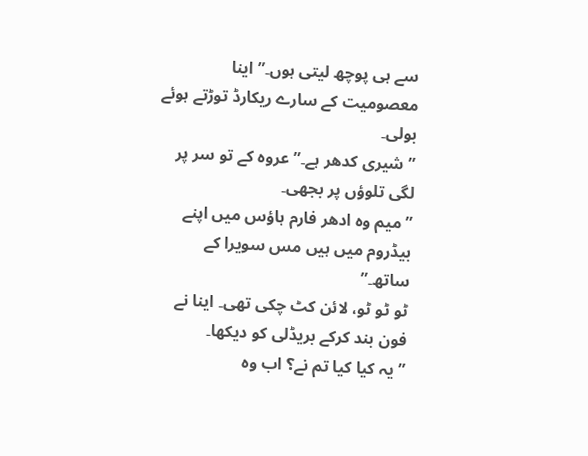سے ہی پوچھ لیتی ہوں۔” اینا معصومیت کے سارے ریکارڈ توڑتے ہوئے بولی۔
” شیری کدھر ہے۔” عروہ کے تو سر پر لگی تلوؤں پر بجھی۔
” میم وہ ادھر فارم ہاؤس میں اپنے بیڈروم میں ہیں مس سویرا کے ساتھ۔”
ٹو ٹو ٹو، لائن کٹ چکی تھی۔ اینا نے فون بند کرکے بریڈلی کو دیکھا۔
” یہ کیا کیا تم نے؟ اب وہ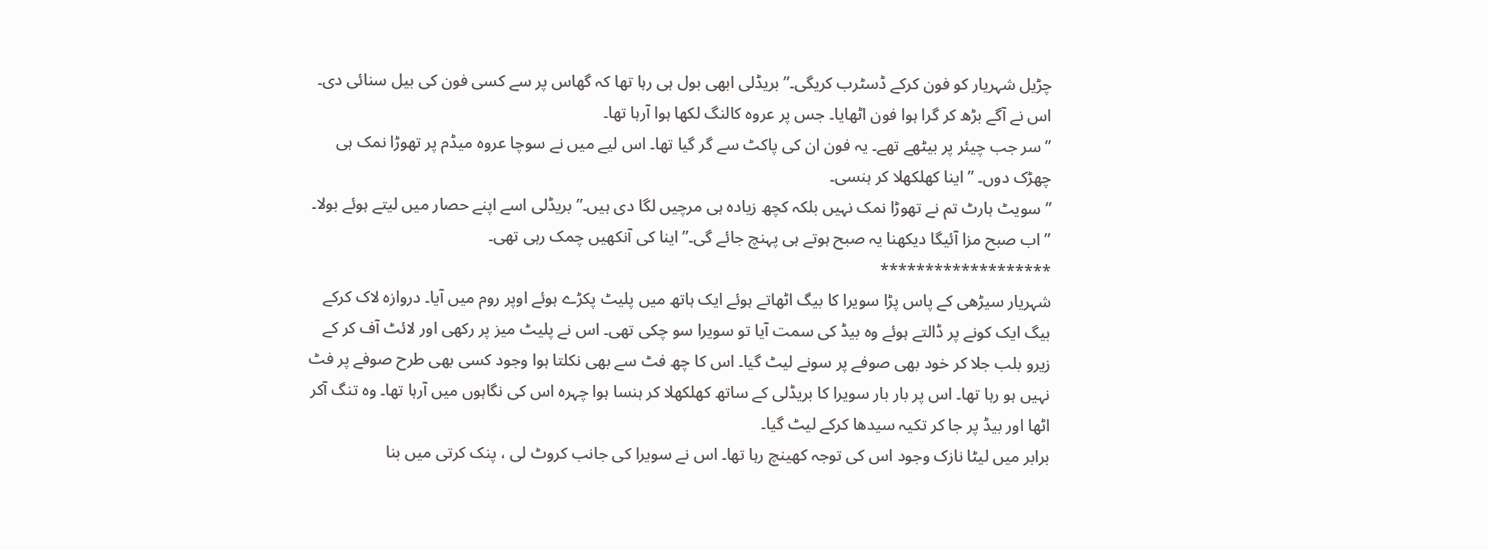چڑیل شہریار کو فون کرکے ڈسٹرب کریگی۔” بریڈلی ابھی بول ہی رہا تھا کہ گھاس پر سے کسی فون کی بیل سنائی دی۔ اس نے آگے بڑھ کر گرا ہوا فون اٹھایا۔ جس پر عروہ کالنگ لکھا ہوا آرہا تھا۔
” سر جب چیئر پر بیٹھے تھے۔ یہ فون ان کی پاکٹ سے گر گیا تھا۔ اس لیے میں نے سوچا عروہ میڈم پر تھوڑا نمک ہی چھڑک دوں۔ ” اینا کھلکھلا کر ہنسی۔
” سویٹ ہارٹ تم نے تھوڑا نمک نہیں بلکہ کچھ زیادہ ہی مرچیں لگا دی ہیں۔” بریڈلی اسے اپنے حصار میں لیتے ہوئے بولا۔
” اب صبح مزا آئیگا دیکھنا یہ صبح ہوتے ہی پہنچ جائے گی۔” اینا کی آنکھیں چمک رہی تھی۔
*******************
شہریار سیڑھی کے پاس پڑا سویرا کا بیگ اٹھاتے ہوئے ایک ہاتھ میں پلیٹ پکڑے ہوئے اوپر روم میں آیا۔ دروازہ لاک کرکے بیگ ایک کونے پر ڈالتے ہوئے وہ بیڈ کی سمت آیا تو سویرا سو چکی تھی۔ اس نے پلیٹ میز پر رکھی اور لائٹ آف کر کے زیرو بلب جلا کر خود بھی صوفے پر سونے لیٹ گیا۔ اس کا چھ فٹ سے بھی نکلتا ہوا وجود کسی بھی طرح صوفے پر فٹ نہیں ہو رہا تھا۔ اس پر بار بار سویرا کا بریڈلی کے ساتھ کھلکھلا کر ہنسا ہوا چہرہ اس کی نگاہوں میں آرہا تھا۔ وہ تنگ آکر اٹھا اور بیڈ پر جا کر تکیہ سیدھا کرکے لیٹ گیا۔
برابر میں لیٹا نازک وجود اس کی توجہ کھینچ رہا تھا۔ اس نے سویرا کی جانب کروٹ لی ، پنک کرتی میں بنا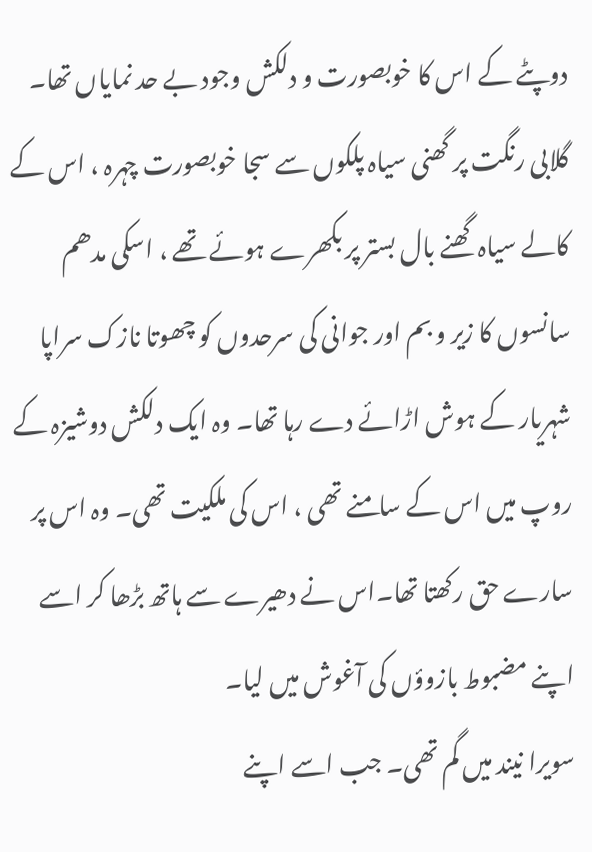دوپٹے کے اس کا خوبصورت و دلکش وجود بے حد نمایاں تھا۔
گلابی رنگت پر گھنی سیاہ پلکوں سے سجا خوبصورت چہرہ ، اس کے کالے سیاہ گھنے بال بستر پر بکھرے ہوئے تھے ، اسکی مدھم سانسوں کا زیر و بم اور جوانی کی سرحدوں کو چھوتا نازک سراپا شہریار کے ہوش اڑائے دے رہا تھا۔ وہ ایک دلکش دوشیزہ کے روپ میں اس کے سامنے تھی ، اس کی ملکیت تھی۔ وہ اس پر سارے حق رکھتا تھا۔اس نے دھیرے سے ہاتھ بڑھا کر اسے اپنے مضبوط بازوؤں کی آغوش میں لیا۔
سویرا نیند میں گم تھی۔ جب اسے اپنے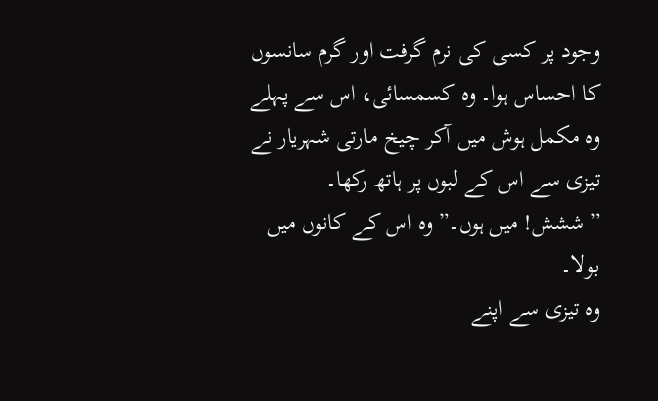وجود پر کسی کی نرم گرفت اور گرم سانسوں کا احساس ہوا۔ وہ کسمسائی، اس سے پہلے وہ مکمل ہوش میں آکر چیخ مارتی شہریار نے تیزی سے اس کے لبوں پر ہاتھ رکھا۔
” ششش! میں ہوں۔” وہ اس کے کانوں میں بولا۔
وہ تیزی سے اپنے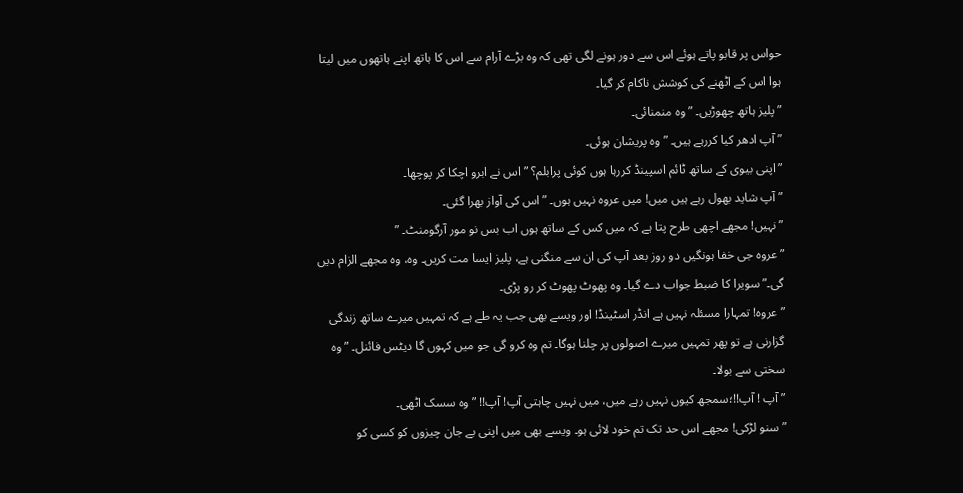حواس پر قابو پاتے ہوئے اس سے دور ہونے لگی تھی کہ وہ بڑے آرام سے اس کا ہاتھ اپنے ہاتھوں میں لیتا ہوا اس کے اٹھنے کی کوشش ناکام کر گیا۔
” پلیز ہاتھ چھوڑیں۔ ” وہ منمنائی۔
” آپ ادھر کیا کررہے ہیں۔ ” وہ پریشان ہوئی۔
” اپنی بیوی کے ساتھ ٹائم اسپینڈ کررہا ہوں کوئی پرابلم؟ ” اس نے ابرو اچکا کر پوچھا۔
” آپ شاید بھول رہے ہیں میں! میں عروہ نہیں ہوں۔ ” اس کی آواز بھرا گئی۔
” نہیں! مجھے اچھی طرح پتا ہے کہ میں کس کے ساتھ ہوں اب بس نو مور آرگومنٹ۔ ”
” عروہ جی خفا ہونگیں دو روز بعد آپ کی ان سے منگنی ہے، پلیز ایسا مت کریں۔ وہ، وہ مجھے الزام دیں گی۔” سویرا کا ضبط جواب دے گیا۔ وہ پھوٹ پھوٹ کر رو پڑی۔
” عروہ! تمہارا مسئلہ نہیں ہے انڈر اسٹینڈ! اور ویسے بھی جب یہ طے ہے کہ تمہیں میرے ساتھ زندگی گزارنی ہے تو پھر تمہیں میرے اصولوں پر چلنا ہوگا۔ تم وہ کرو گی جو میں کہوں گا دیٹس فائنل۔ ” وہ سختی سے بولا۔
” آپ ! آپ!!؛سمجھ کیوں نہیں رہے میں، میں نہیں چاہتی آپ! آپ!! ” وہ سسک اٹھی۔
” سنو لڑکی! مجھے اس حد تک تم خود لائی ہو۔ ویسے بھی میں اپنی بے جان چیزوں کو کسی کو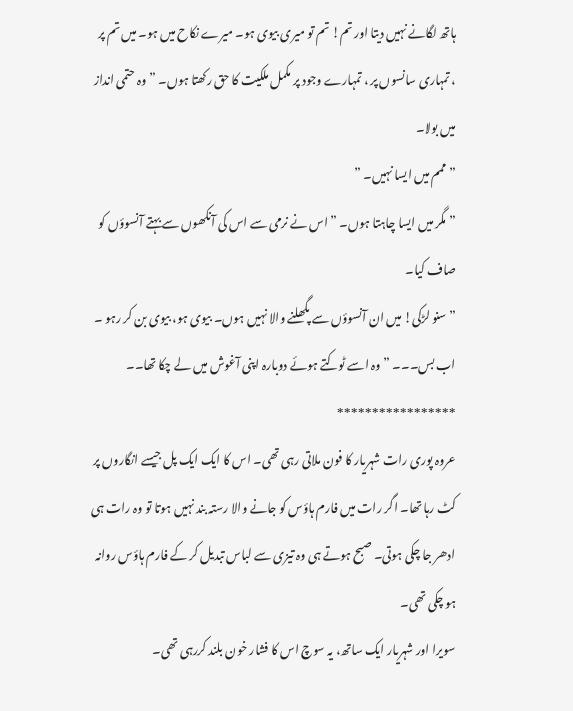ہاتھ لگانے نہیں دیتا اور تم! تم تو میری بیوی ہو۔ میرے نکاح میں ہو۔ میں تم پر ، تمہاری سانسوں پر ، تمہارے وجود پر مکمل ملکیت کا حق رکھتا ہوں۔ ” وہ حتمی انداز میں بولا۔
” ممم میں ایسا نہیں۔ ”
” مگر میں ایسا چاہتا ہوں۔ ” اس نے نرمی سے اس کی آنکھوں سے بہتے آنسوؤں کو صاف کیا۔
” سنو لڑکی! میں ان آنسوؤں سے پگھلنے والا نہیں ہوں۔ بیوی ہو، بیوی بن کر رہو ۔ اب بس۔۔۔ ” وہ اسے ٹوکتے ہوئے دوبارہ اپنی آغوش میں لے چکا تھا۔۔
*****************
عروہ پوری رات شہریار کا فون ملاتی رہی تھی۔ اس کا ایک ایک پل جیسے انگاروں پر کٹ رہا تھا۔ اگر رات میں فارم ہاؤس کو جانے والا رستہ بند نہیں ہوتا تو وہ رات ہی ادھر جا چکی ہوتی۔ صبح ہوتے ہی وہ تیزی سے لباس تبدیل کر کے فارم ہاؤس روانہ ہو چکی تھی۔
سویرا اور شہریار ایک ساتھ، یہ سوچ اس کا فشار خون بلند کررہی تھی۔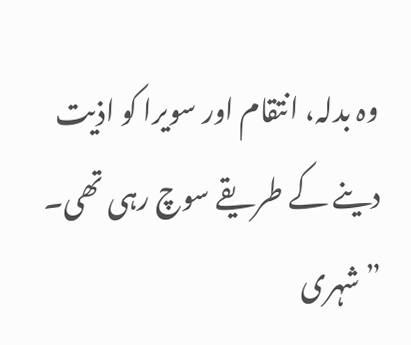وہ بدلہ، انتقام اور سویرا کو اذیت دینے کے طریقے سوچ رہی تھی۔
” شہری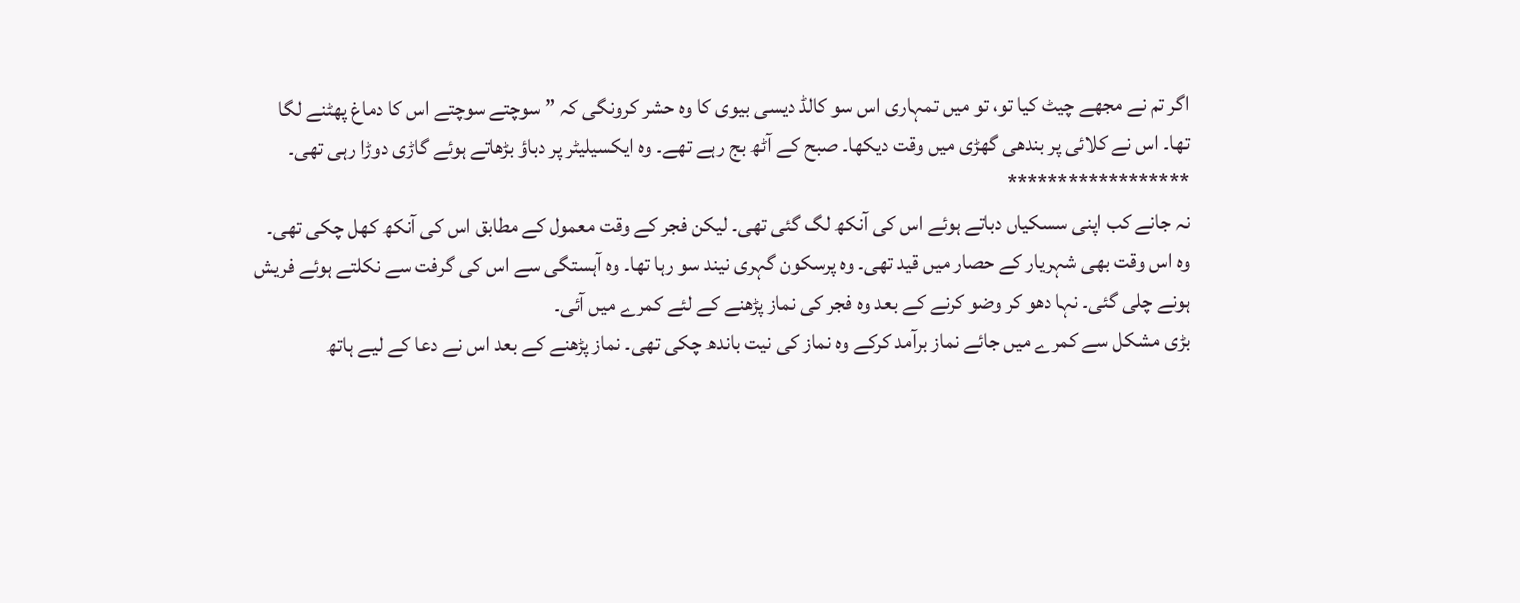اگر تم نے مجھے چیٹ کیا تو، تو میں تمہاری اس سو کالڈ دیسی بیوی کا وہ حشر کرونگی کہ ” سوچتے سوچتے اس کا دماغ پھٹنے لگا تھا۔ اس نے کلائی پر بندھی گھڑی میں وقت دیکھا۔ صبح کے آٹھ بج رہے تھے۔ وہ ایکسیلیٹر پر دباؤ بڑھاتے ہوئے گاڑی دوڑا رہی تھی۔
******************
نہ جانے کب اپنی سسکیاں دباتے ہوئے اس کی آنکھ لگ گئی تھی۔ لیکن فجر کے وقت معمول کے مطابق اس کی آنکھ کھل چکی تھی۔ وہ اس وقت بھی شہریار کے حصار میں قید تھی۔ وہ پرسکون گہری نیند سو رہا تھا۔ وہ آہستگی سے اس کی گرفت سے نکلتے ہوئے فریش ہونے چلی گئی۔ نہا دھو کر وضو کرنے کے بعد وہ فجر کی نماز پڑھنے کے لئے کمرے میں آئی۔
بڑی مشکل سے کمرے میں جائے نماز برآمد کرکے وہ نماز کی نیت باندھ چکی تھی۔ نماز پڑھنے کے بعد اس نے دعا کے لیے ہاتھ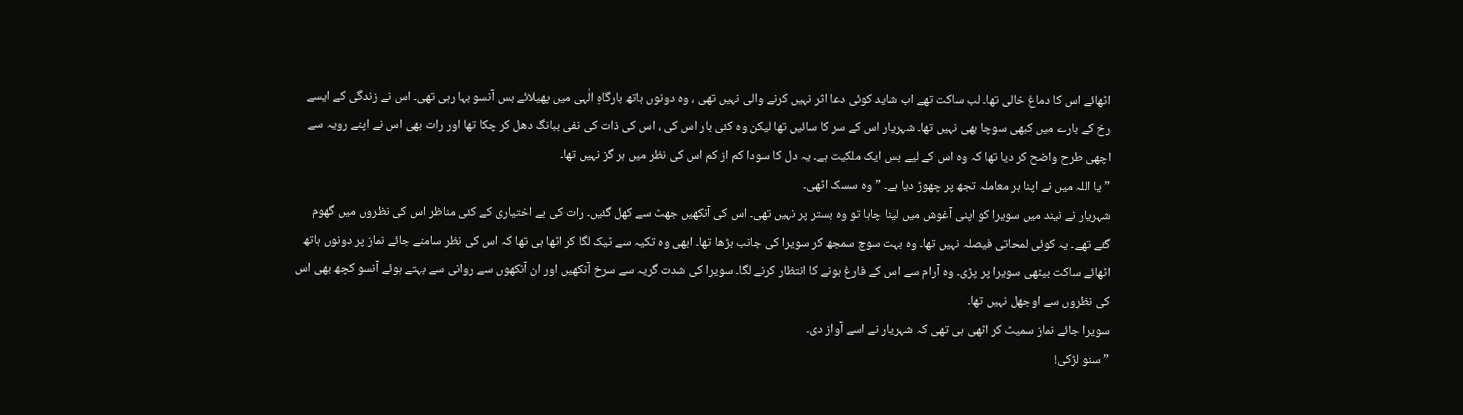اٹھائے اس کا دماغ خالی تھا۔ لب ساکت تھے اب شاید کوئی دعا اثر نہیں کرنے والی نہیں تھی ، وہ دونوں ہاتھ بارگاہِ الٰہی میں پھیلائے بس آنسو بہا رہی تھی۔ اس نے زندگی کے ایسے رخ کے بارے میں کبھی سوچا بھی نہیں تھا۔ شہریار اس کے سر کا سائیں تھا لیکن وہ کئی بار اس کی ، اس کی ذات کی نفی ببانگ دھل کر چکا تھا اور رات بھی اس نے اپنے رویہ سے اچھی طرح واضح کر دیا تھا کہ وہ اس کے لیے بس ایک ملکیت ہے۔ یہ دل کا سودا کم از کم اس کی نظر میں ہر گز نہیں تھا۔
” یا اللہ میں نے اپنا ہر معاملہ تجھ پر چھوڑ دیا ہے۔ ” وہ سسک اٹھی۔
شہریار نے نیند میں سویرا کو اپنی آغوش میں لینا چاہا تو وہ بستر پر نہیں تھی۔ اس کی آنکھیں جھٹ سے کھل گئیں۔ رات کی بے اختیاری کے کئی مناظر اس کی نظروں میں گھوم گئے تھے۔ یہ کوئی لمحاتی فیصلہ نہیں تھا۔ وہ بہت سوچ سمجھ کر سویرا کی جانب بڑھا تھا۔ ابھی وہ تکیہ سے ٹیک لگا کر اٹھا ہی تھا کہ اس کی نظر سامنے جائے نماز پر دونوں ہاتھ اٹھائے ساکت بیٹھی سویرا پر پڑی۔ وہ آرام سے اس کے فارغ ہونے کا انتظار کرنے لگا۔ سویرا کی شدت گریہ سے سرخ آنکھیں اور ان آنکھوں سے روانی سے بہتے ہوئے آنسو کچھ بھی اس کی نظروں سے اوجھل نہیں تھا۔
سویرا جائے نماز سمیٹ کر اٹھی ہی تھی کہ شہریار نے اسے آواز دی۔
” سنو لڑکی!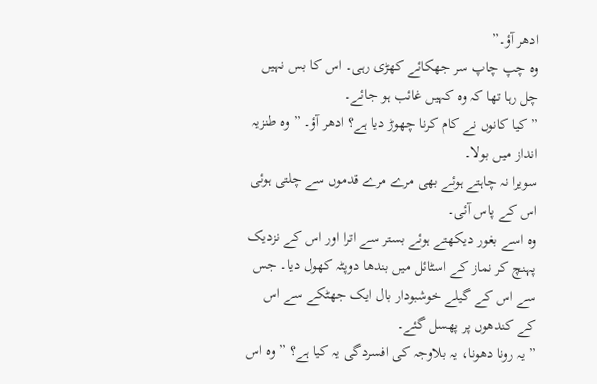ادھر آؤ۔”
وہ چپ چاپ سر جھکائے کھڑی رہی۔ اس کا بس نہیں چل رہا تھا کہ وہ کہیں غائب ہو جائے۔
” کیا کانوں نے کام کرنا چھوڑ دیا ہے؟ ادھر آؤ۔ ” وہ طنزیہ انداز میں بولا۔
سویرا نہ چاہتے ہوئے بھی مرے مرے قدموں سے چلتی ہوئی اس کے پاس آئی۔
وہ اسے بغور دیکھتے ہوئے بستر سے اترا اور اس کے نزدیک پہنچ کر نماز کے اسٹائل میں بندھا دوپٹہ کھول دیا۔ جس سے اس کے گیلے خوشبودار بال ایک جھٹکے سے اس کے کندھوں پر پھسل گئے۔
” یہ رونا دھونا، یہ بلاوجہ کی افسردگی یہ کیا ہے؟ ” وہ اس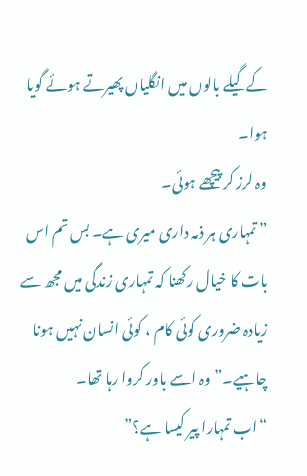کے گیلے بالوں میں انگلیاں پھیرتے ہوئے گویا ہوا۔
وہ لرز کر پیچھے ہوئی۔
” تمہاری ہر ذمہ داری میری ہے۔ بس تم اس بات کا خیال رکھنا کہ تمہاری زندگی میں مجھ سے زیادہ ضروری کوئی کام ، کوئی انسان نہیں ہونا چاہیے۔” وہ اسے باور کروا رہا تھا۔
“اب تمہارا پیر کیسا ہے؟”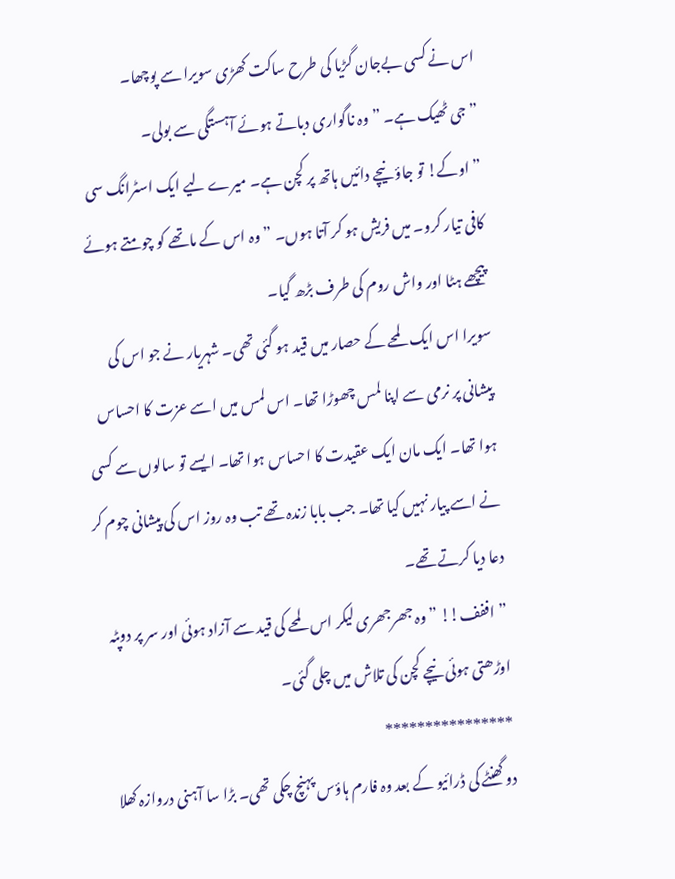اس نے کسی بےجان گڑیا کی طرح ساکت کھڑی سویرا سے پوچھا۔
” جی ٹھیک ہے۔ ” وہ ناگواری دباتے ہوئے آہستگی سے بولی۔
” اوکے! تو جاؤ نیچے دائیں ہاتھ پر کچن ہے۔ میرے لیے ایک اسٹرانگ سی کافی تیار کرو۔ میں فریش ہو کر آتا ہوں۔ ” وہ اس کے ماتھے کو چومتے ہوئے پیچھے ہٹا اور واش روم کی طرف بڑھ گیا۔
سویرا اس ایک لمحے کے حصار میں قید ہو گئی تھی۔ شہریار نے جو اس کی پیشانی پر نرمی سے اپنا لمس چھوڑا تھا۔ اس لمس میں اسے عزت کا احساس ہوا تھا۔ ایک مان ایک عقیدت کا احساس ہوا تھا۔ ایسے تو سالوں سے کسی نے اسے پیار نہیں کیا تھا۔ جب بابا زندہ تھے تب وہ روز اس کی پیشانی چوم کر دعا دیا کرتے تھے۔
” اففف!! ” وہ جھرجھری لیکر اس لمحے کی قید سے آزاد ہوئی اور سر پر دوپٹہ اوڑھتی ہوئی نیچے کچن کی تلاش میں چلی گئی۔
****************
دو گھنٹے کی ڈرائیو کے بعد وہ فارم ہاؤس پہنچ چکی تھی۔ بڑا سا آہنی دروازہ کھلا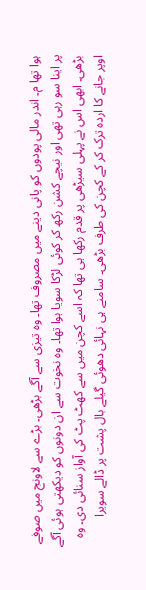ہوا تھا م۔ اندر مالی پودوں کو پانی دینے میں مصروف تھا۔ وہ تیزی سے آگے بڑھی۔ بڑے سے لاونج میں صوفے پر اینا سو رہی تھی اور نیچے کشن رکھ کر کوئی لڑکا سویا ہوا تھا۔ وہ نخوت سے ان دونوں کو دیکھتی ہوئی آگے بڑھی۔ ابھی اس نے پہلی سیڑھی پر قدم رکھا ہی تھا کہ اسے کچن میں سے کھٹ پٹ کی آواز سنائی دی۔ وہ اوپر جانے کا اردہ ترک کر کے کچن کی طرف بڑھی۔ سامنے ہی نہائی دھوئی گیلے بال پشت پر ڈالے سویرا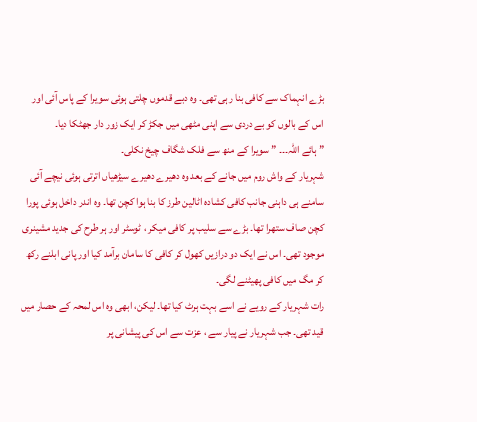بڑے انہماک سے کافی بنا رہی تھی۔ وہ دبے قدموں چلتی ہوئی سویرا کے پاس آئی اور اس کے بالوں کو بے دردی سے اپنی مٹھی میں جکڑ کر ایک زور دار جھٹکا دیا۔
” ہائے اللہ۔۔۔ ” سویرا کے منھ سے فلک شگاف چیخ نکلی۔
شہریار کے واش روم میں جانے کے بعد وہ دھیرے دھیرے سیڑھیاں اترتی ہوئی نیچے آئی سامنے ہی داہنی جانب کافی کشادہ اٹالین طرز کا بنا ہوا کچن تھا۔ وہ اندر داخل ہوئی پورا کچن صاف ستھرا تھا۔ بڑے سے سلیب پر کافی میکر ، ٹوسٹر اور ہر طرح کی جدید مشینری موجود تھی۔ اس نے ایک دو درازیں کھول کر کافی کا سامان برآمد کیا اور پانی ابلنے رکھ کر مگ میں کافی پھیٹنے لگی۔
رات شہریار کے رویے نے اسے بہت ہرٹ کیا تھا۔ لیکن، ابھی وہ اس لمحہ کے حصار میں قید تھی۔ جب شہریار نے پیار سے ، عزت سے اس کی پیشانی پر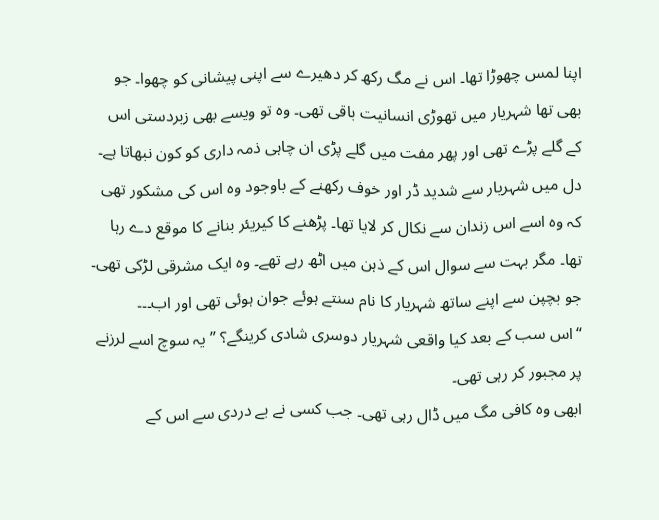اپنا لمس چھوڑا تھا۔ اس نے مگ رکھ کر دھیرے سے اپنی پیشانی کو چھوا۔ جو بھی تھا شہریار میں تھوڑی انسانیت باقی تھی۔ وہ تو ویسے بھی زبردستی اس کے گلے پڑے تھی اور پھر مفت میں گلے پڑی ان چاہی ذمہ داری کو کون نبھاتا ہے۔ دل میں شہریار سے شدید ڈر اور خوف رکھنے کے باوجود وہ اس کی مشکور تھی کہ وہ اسے اس زندان سے نکال کر لایا تھا۔ پڑھنے کا کیریئر بنانے کا موقع دے رہا تھا۔ مگر بہت سے سوال اس کے ذہن میں اٹھ رہے تھے۔ وہ ایک مشرقی لڑکی تھی۔ جو بچپن سے اپنے ساتھ شہریار کا نام سنتے ہوئے جوان ہوئی تھی اور اب۔۔۔
“اس سب کے بعد کیا واقعی شہریار دوسری شادی کرینگے؟ ” یہ سوچ اسے لرزنے پر مجبور کر رہی تھی۔
ابھی وہ کافی مگ میں ڈال رہی تھی۔ جب کسی نے بے دردی سے اس کے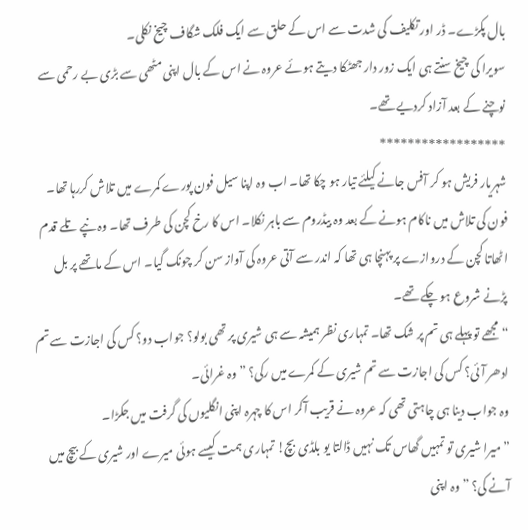بال پکڑے۔ ڈر اور تکلیف کی شدت سے اس کے حلق سے ایک فلک شگاف چیخ نکلی۔
سویرا کی چیخ سنتے ہی ایک زور دار جھٹکا دیتے ہوئے عروہ نے اس کے بال اپنی مٹھی سے بڑی بے رحمی سے نوچنے کے بعد آزاد کردیے تھے۔
******************
شہریار فریش ہو کر آفس جانے کیلئے تیار ہو چکا تھا۔ اب وہ اپنا سیل فون پورے کمرے میں تلاش کررہا تھا۔ فون کی تلاش میں ناکام ہونے کے بعد وہ بیڈروم سے باہر نکلا۔ اس کا رخ کچن کی طرف تھا۔ وہ نپے تلے قدم اٹھاتا کچن کے دروازے پر پہنچا ہی تھا کہ اندر سے آتی عروہ کی آواز سن کر چونک گیا۔ اس کے ماتھے پر بل پڑنے شروع ہو چکے تھے۔
“مجھے تو پہلے ہی تم پر شک تھا۔ تمہاری نظر ہمیشہ سے ہی شیری پر تھی بولو؟ جواب دو؟ کس کی اجازت سے تم ادھر آئی؟ کس کی اجازت سے تم شیری کے کمرے میں رکی؟ ” وہ غرائی۔
وہ جواب دینا ہی چاہتی تھی کہ عروہ نے قریب آکر اس کا چہرہ اپنی انگلیوں کی گرفت میں جکڑا۔
” میرا شیری تو تمہیں گھاس تک نہیں ڈالتا یو بلڈی بچ! تمہاری ہمت کیسے ہوئی میرے اور شیری کے بیچ میں آنے کی؟ ” وہ اپنی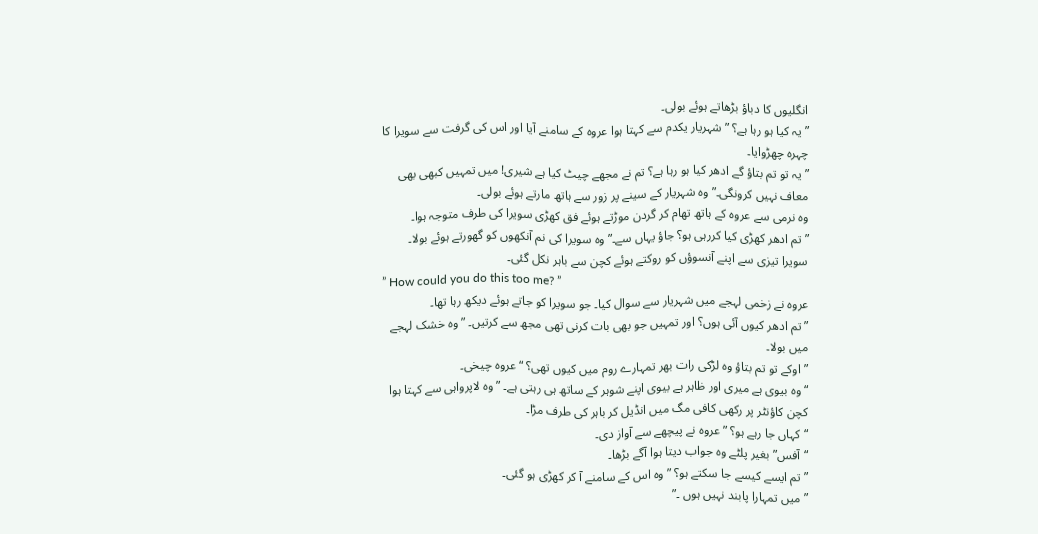انگلیوں کا دباؤ بڑھاتے ہوئے بولی۔
” یہ کیا ہو رہا ہے؟ ” شہریار یکدم سے کہتا ہوا عروہ کے سامنے آیا اور اس کی گرفت سے سویرا کا چہرہ چھڑوایا۔
” یہ تو تم بتاؤ گے ادھر کیا ہو رہا ہے؟ تم نے مجھے چیٹ کیا ہے شیری! میں تمہیں کبھی بھی معاف نہیں کرونگی۔” وہ شہریار کے سینے پر زور سے ہاتھ مارتے ہوئے بولی۔
وہ نرمی سے عروہ کے ہاتھ تھام کر گردن موڑتے ہوئے فق کھڑی سویرا کی طرف متوجہ ہوا۔
” تم ادھر کھڑی کیا کررہی ہو؟ جاؤ یہاں سے۔” وہ سویرا کی نم آنکھوں کو گھورتے ہوئے بولا۔
سویرا تیزی سے اپنے آنسوؤں کو روکتے ہوئے کچن سے باہر نکل گئی۔
” How could you do this too me? ”
عروہ نے زخمی لہجے میں شہریار سے سوال کیا۔ جو سویرا کو جاتے ہوئے دیکھ رہا تھا۔
” تم ادھر کیوں آئی ہوں؟ اور تمہیں جو بھی بات کرنی تھی مجھ سے کرتیں۔ ” وہ خشک لہجے میں بولا۔
” اوکے تو تم بتاؤ وہ لڑکی رات بھر تمہارے روم میں کیوں تھی؟ “عروہ چیخی۔
“وہ بیوی ہے میری اور ظاہر ہے بیوی اپنے شوہر کے ساتھ ہی رہتی ہے۔ ” وہ لاپرواہی سے کہتا ہوا کچن کاؤنٹر پر رکھی کافی مگ میں انڈیل کر باہر کی طرف مڑا۔
“کہاں جا رہے ہو؟ ” عروہ نے پیچھے سے آواز دی۔
“آفس” بغیر پلٹے وہ جواب دیتا ہوا آگے بڑھا۔
” تم ایسے کیسے جا سکتے ہو؟ ” وہ اس کے سامنے آ کر کھڑی ہو گئی۔
” میں تمہارا پابند نہیں ہوں ۔”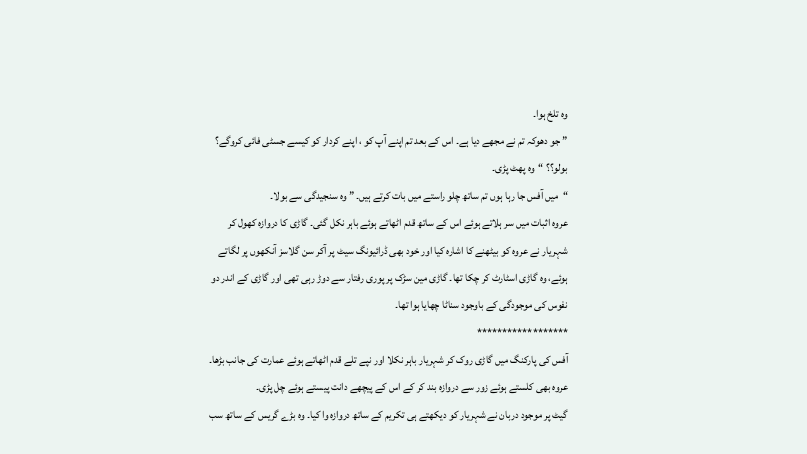وہ تلخ ہوا۔
” جو دھوکہ تم نے مجھے دیا ہے۔ اس کے بعد تم اپنے آپ کو ، اپنے کردار کو کیسے جسٹی فائی کروگے؟ بولو؟؟ “وہ پھٹ پڑی۔
“میں آفس جا رہا ہوں تم ساتھ چلو راستے میں بات کرتے ہیں۔ ” وہ سنجیدگی سے بولا۔
عروہ اثبات میں سر ہلاتے ہوئے اس کے ساتھ قدم اٹھاتے ہوئے باہر نکل گئی۔ گاڑی کا دروازہ کھول کر شہریار نے عروہ کو بیٹھنے کا اشارہ کیا اور خود بھی ڈرائیونگ سیٹ پر آکر سن گلاسز آنکھوں پر لگاتے ہوئے، وہ گاڑی اسٹارٹ کر چکا تھا۔ گاڑی مین سڑک پر پوری رفتار سے دوڑ رہی تھی اور گاڑی کے اندر دو نفوس کی موجودگی کے باوجود سناٹا چھایا ہوا تھا۔
******************
آفس کی پارکنگ میں گاڑی روک کر شہریار باہر نکلا اور نپے تلے قدم اٹھاتے ہوئے عمارت کی جانب بڑھا۔ عروہ بھی کلستے ہوئے زور سے دروازہ بند کر کے اس کے پیچھے دانت پیستے ہوئے چل پڑی۔
گیٹ پر موجود دربان نے شہریار کو دیکھتے ہی تکریم کے ساتھ دروازہ وا کیا۔ وہ بڑے گریس کے ساتھ سب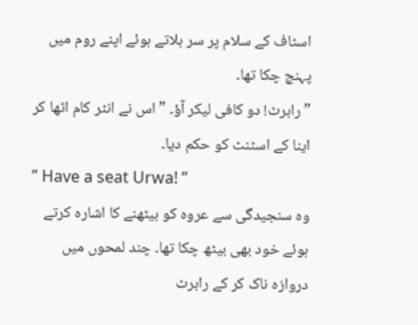اسٹاف کے سلام پر سر ہلاتے ہوئے اپنے روم میں پہنچ چکا تھا۔
” رابرٹ! دو کافی لیکر آؤ۔ ” اس نے انٹر کام اٹھا کر اینا کے اسٹنٹ کو حکم دیا۔
” Have a seat Urwa! ”
وہ سنجیدگی سے عروہ کو بیٹھنے کا اشارہ کرتے ہوئے خود بھی بیٹھ چکا تھا۔ چند لمحوں میں دروازہ ناک کر کے رابرٹ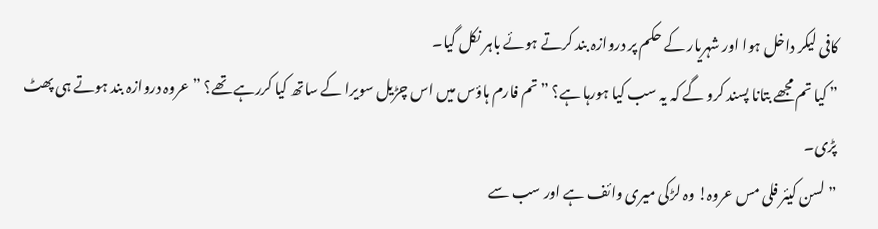کافی لیکر داخل ہوا اور شہریار کے حکم پر دروازہ بند کرتے ہوئے باہر نکل گیا۔
” کیا تم مجھے بتانا پسند کرو گے کہ یہ سب کیا ہورہا ہے؟ ” تم فارم ہاؤس میں اس چڑیل سویرا کے ساتھ کیا کررہے تھے؟ ” عروہ دروازہ بند ہوتے ہی پھٹ پڑی۔
” لسن کیئر فلی مس عروہ! وہ لڑکی میری وائف ہے اور سب سے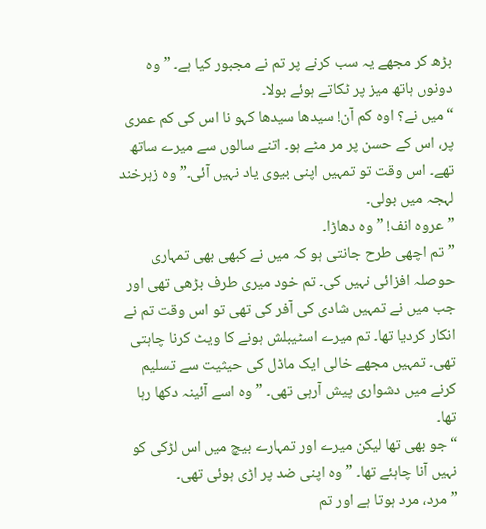بڑھ کر مجھے یہ سب کرنے پر تم نے مجبور کیا ہے۔ ” وہ دونوں ہاتھ میز پر ٹکاتے ہوئے بولا۔
“میں نے؟ اوہ کم آن! سیدھا سیدھا کہو نا اس کی کم عمری پر، اس کے حسن پر مر مٹے ہو۔ اتنے سالوں سے میرے ساتھ تھے۔ اس وقت تو تمہیں اپنی بیوی یاد نہیں آئی۔” وہ زہرخند لہجہ میں بولی۔
” عروہ انف! ” وہ دھاڑا۔
” تم اچھی طرح جانتی ہو کہ میں نے کبھی بھی تمہاری حوصلہ افزائی نہیں کی۔ تم خود میری طرف بڑھی تھی اور جب میں نے تمہیں شادی کی آفر کی تھی تو اس وقت تم نے انکار کردیا تھا۔ تم میرے اسٹیبلش ہونے کا ویٹ کرنا چاہتی تھی۔ تمہیں مجھے خالی ایک ماڈل کی حیثیت سے تسلیم کرنے میں دشواری پیش آرہی تھی۔ ” وہ اسے آئینہ دکھا رہا تھا۔
“جو بھی تھا لیکن میرے اور تمہارے بیچ میں اس لڑکی کو نہیں آنا چاہئے تھا۔ ” وہ اپنی ضد پر اڑی ہوئی تھی۔
” مرد، مرد ہوتا ہے اور تم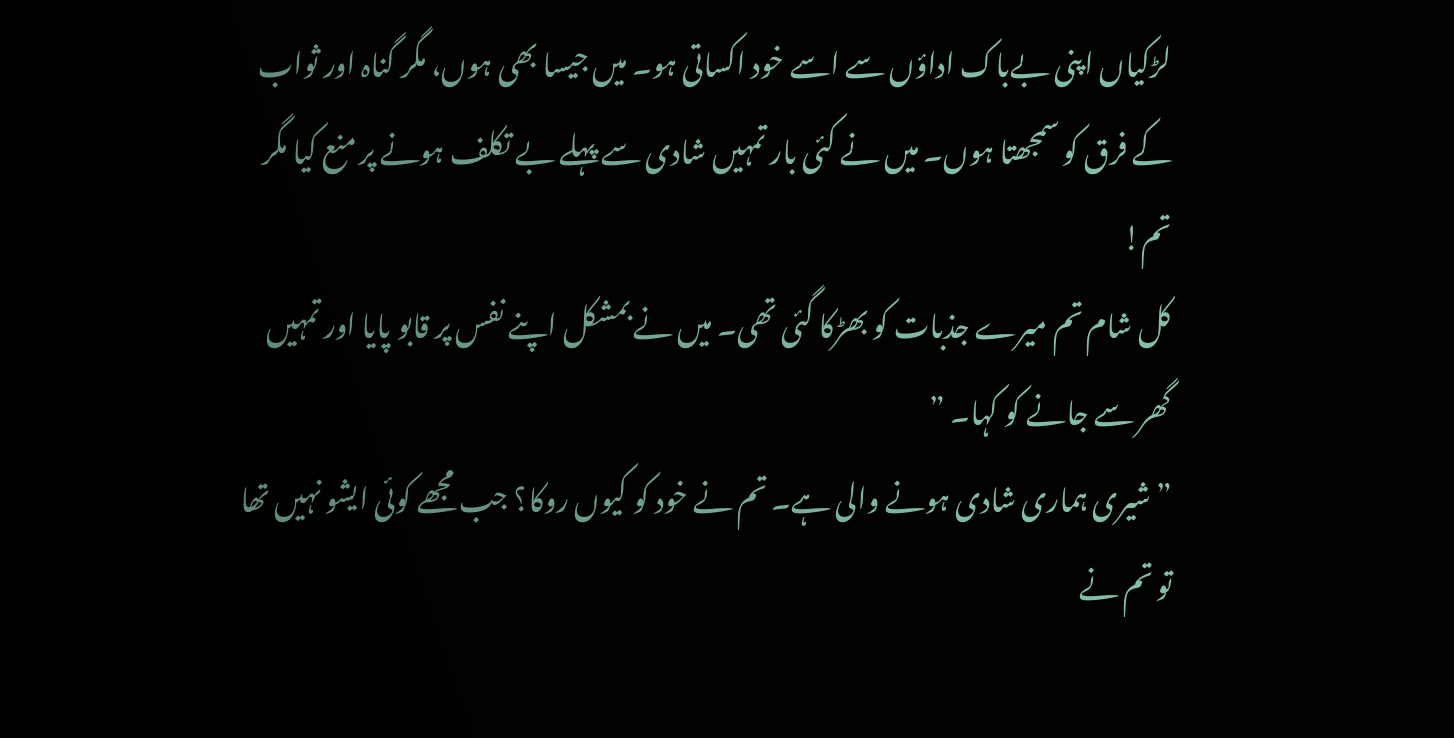لڑکیاں اپنی بےباک اداؤں سے اسے خود اکساتی ہو۔ میں جیسا بھی ہوں، مگر گناہ اور ثواب کے فرق کو سمجھتا ہوں۔ میں نے کئی بار تمہیں شادی سے پہلے بے تکلف ہونے پر منع کیا مگر تم!
کل شام تم میرے جذبات کو بھڑکا گئی تھی۔ میں نے بمشکل اپنے نفس پر قابو پایا اور تمہیں گھر سے جانے کو کہا۔ ”
” شیری ہماری شادی ہونے والی ہے۔ تم نے خود کو کیوں روکا؟ جب مجھے کوئی ایشو نہیں تھا تو تم نے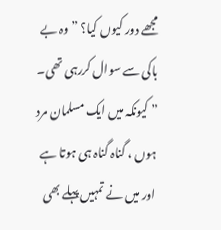مجھے دور کیوں کیا؟ ” وہ بے باکی سے سوال کررہی تھی۔
” کیونکہ میں ایک مسلمان مرد ہوں ، گناہ گناہ ہی ہوتا ہے اور میں نے تمہیں پہلے بھی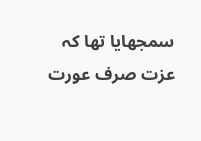سمجھایا تھا کہ عزت صرف عورت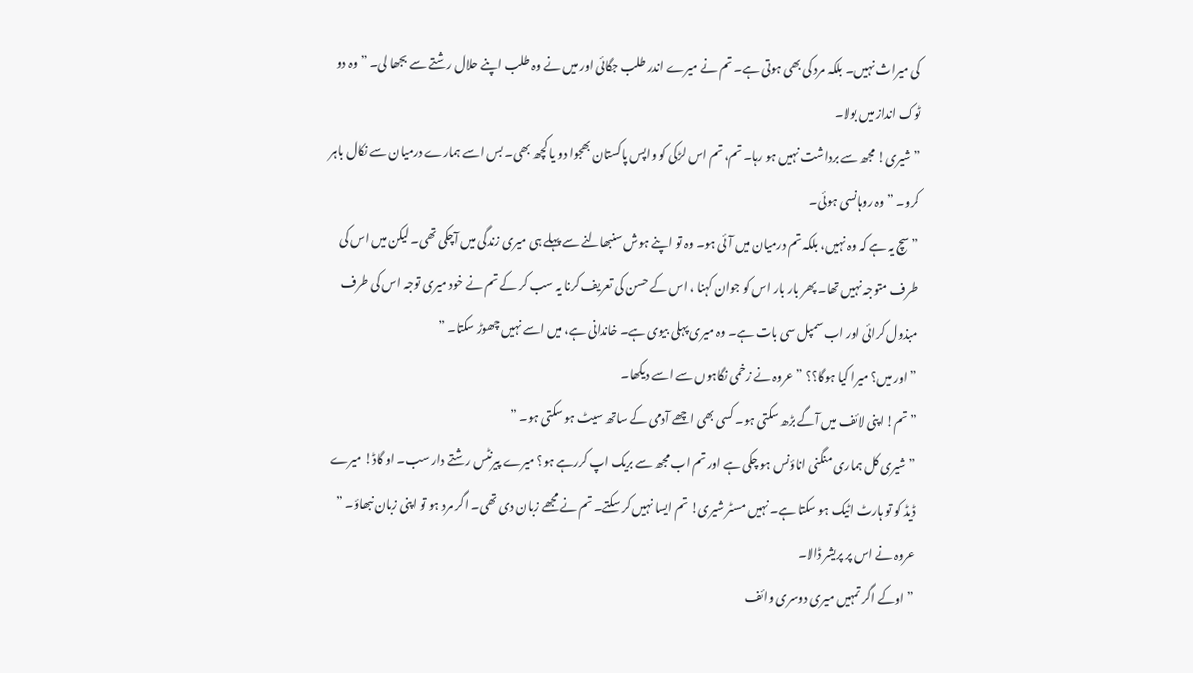کی میراث نہیں۔ بلکہ مرد کی بھی ہوتی ہے۔ تم نے میرے اندر طلب جگائی اور میں نے وہ طلب اپنے حلال رشتے سے بجھا لی۔ ” وہ دو ٹوک انداز میں بولا۔
” شیری! مجھ سے برداشت نہیں ہو رہا۔ تم، تم اس لڑکی کو واپس پاکستان بھجوا دو یا کچھ بھی۔ بس اسے ہمارے درمیان سے نکال باہر کرو۔ ” وہ روہانسی ہوئی۔
” سچ یہ ہے کہ وہ نہیں، بلکہ تم درمیان میں آئی ہو۔ وہ تو اپنے ہوش سنبھالنے سے پہلے ہی میری زندگی میں آچکی تھی۔ لیکن میں اس کی طرف متوجہ نہیں تھا۔ پھر بار بار اس کو جوان کہنا ، اس کے حسن کی تعریف کرنا یہ سب کر کے تم نے خود میری توجہ اس کی طرف مبذول کرائی اور اب سمپل سی بات ہے۔ وہ میری پہلی بیوی ہے۔ خاندانی ہے، میں اسے نہیں چھوڑ سکتا۔ ”
” اور میں؟ میرا کیا ہوگا؟؟ ” عروہ نے زخمی نگاہوں سے اسے دیکھا۔
” تم! اپنی لائف میں آگے بڑھ سکتی ہو۔ کسی بھی اچھے آدمی کے ساتھ سیٹ ہو سکتی ہو۔ ”
” شیری کل ہماری منگنی اناؤنس ہو چکی ہے اور تم اب مجھ سے بریک اپ کررہے ہو؟ میرے پیرنٹس رشتے دار سب۔ او گاڈ! میرے ڈیڈ کو تو ہارٹ اٹیک ہو سکتا ہے۔ نہیں مسٹر شیری! تم ایسا نہیں کر سکتے۔ تم نے مجھے زبان دی تھی۔ اگر مرد ہو تو اپنی زبان نبھاؤ۔ ” عروہ نے اس پر پریشر ڈالا۔
” اوکے اگر تمہیں میری دوسری وائف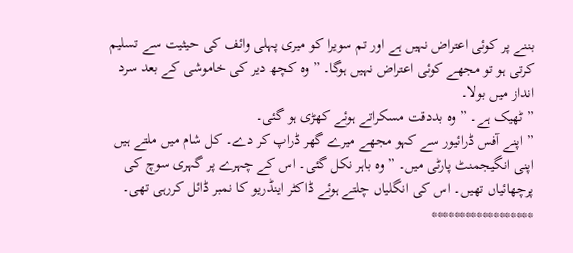بننے پر کوئی اعتراض نہیں ہے اور تم سویرا کو میری پہلی وائف کی حیثیت سے تسلیم کرتی ہو تو مجھے کوئی اعتراض نہیں ہوگا۔ ” وہ کچھ دیر کی خاموشی کے بعد سرد انداز میں بولا۔
” ٹھیک ہے۔ ” وہ بددقت مسکراتے ہوئے کھڑی ہو گئی۔
” اپنے آفس ڈرائیور سے کہو مجھے میرے گھر ڈراپ کر دے۔ کل شام میں ملتے ہیں اپنی انگیجمنٹ پارٹی میں۔ ” وہ باہر نکل گئی۔ اس کے چہرے پر گہری سوچ کی پرچھائیاں تھیں۔ اس کی انگلیاں چلتے ہوئے ڈاکٹر اینڈریو کا نمبر ڈائل کررہی تھی۔
******************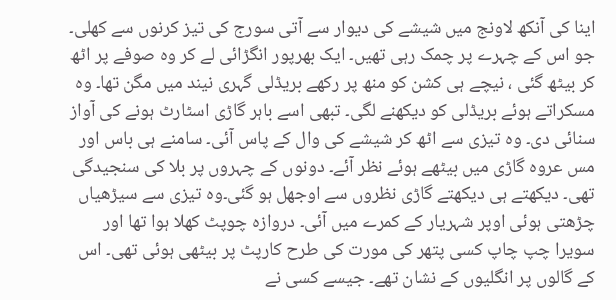اینا کی آنکھ لاونج میں شیشے کی دیوار سے آتی سورج کی تیز کرنوں سے کھلی۔ جو اس کے چہرے پر چمک رہی تھیں۔ ایک بھرپور انگڑائی لے کر وہ صوفے پر اٹھ کر بیٹھ گئی ، نیچے ہی کشن کو منھ پر رکھے بریڈلی گہری نیند میں مگن تھا۔ وہ مسکراتے ہوئے بریڈلی کو دیکھنے لگی۔ تبھی اسے باہر گاڑی اسٹارٹ ہونے کی آواز سنائی دی۔ وہ تیزی سے اٹھ کر شیشے کی وال کے پاس آئی۔ سامنے ہی باس اور مس عروہ گاڑی میں بیٹھے ہوئے نظر آئے۔ دونوں کے چہروں پر بلا کی سنجیدگی تھی۔ دیکھتے ہی دیکھتے گاڑی نظروں سے اوجھل ہو گئی۔وہ تیزی سے سیڑھیاں چڑھتی ہوئی اوپر شہریار کے کمرے میں آئی۔ دروازہ چوپٹ کھلا ہوا تھا اور سویرا چپ چاپ کسی پتھر کی مورت کی طرح کارپٹ پر بیٹھی ہوئی تھی۔ اس کے گالوں پر انگلیوں کے نشان تھے۔ جیسے کسی نے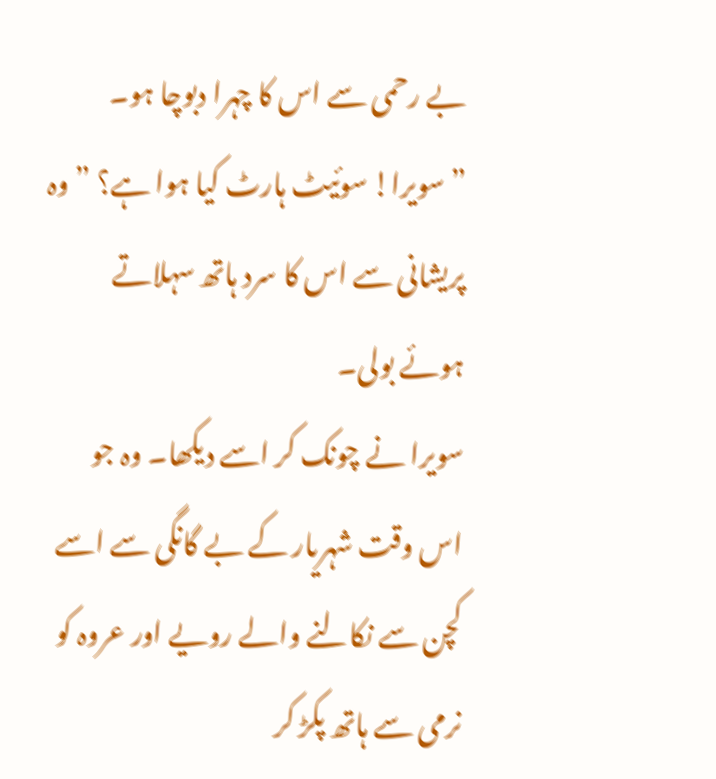بے رحمی سے اس کا چہرا دبوچا ہو۔
” سویرا! سوئیٹ ہارٹ کیا ہوا ہے؟ ” وہ پریشانی سے اس کا سرد ہاتھ سہلاتے ہوئے بولی۔
سویرا نے چونک کر اسے دیکھا۔ وہ جو اس وقت شہریار کے بے گانگی سے اسے کچن سے نکالنے والے رویے اور عروہ کو نرمی سے ہاتھ پکڑ کر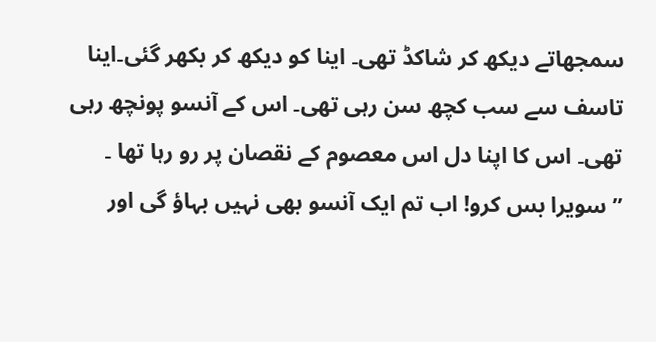سمجھاتے دیکھ کر شاکڈ تھی۔ اینا کو دیکھ کر بکھر گئی۔اینا تاسف سے سب کچھ سن رہی تھی۔ اس کے آنسو پونچھ رہی تھی۔ اس کا اپنا دل اس معصوم کے نقصان پر رو رہا تھا ۔
” سویرا بس کرو! اب تم ایک آنسو بھی نہیں بہاؤ گی اور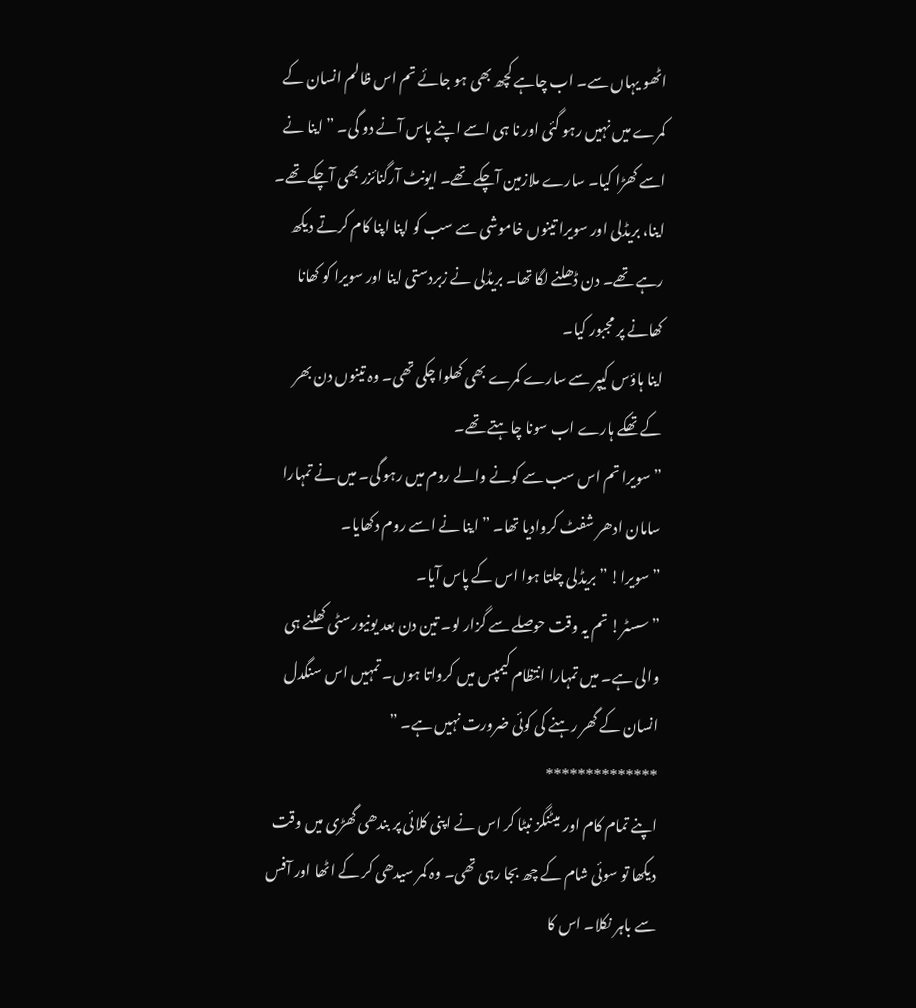اٹھو یہاں سے۔ اب چاہے کچھ بھی ہو جائے تم اس ظالم انسان کے کمرے میں نہیں رہو گئی اور نا ہی اسے اپنے پاس آنے دو گی۔ ” اینا نے اسے کھڑا کیا۔ سارے ملازمین آچکے تھے۔ ایونٹ آرگنائزر بھی آچکے تھے۔ اینا، بریڈلی اور سویرا تینوں خاموشی سے سب کو اپنا اپنا کام کرتے دیکھ رہے تھے۔ دن ڈھلنے لگا تھا۔ بریڈلی نے زبردستی اینا اور سویرا کو کھانا کھانے پر مجبور کیا۔
اینا ہاؤس کیپر سے سارے کمرے بھی کھلوا چکی تھی۔ وہ تینوں دن بھر کے تھکے ہارے اب سونا چاہتے تھے۔
” سویرا تم اس سب سے کونے والے روم میں رہو گی۔ میں نے تمہارا سامان ادھر شفٹ کروادیا تھا۔ ” اینا نے اسے روم دکھایا۔
” سویرا! ” بریڈلی چلتا ہوا اس کے پاس آیا۔
” سسٹر! تم یہ وقت حوصلے سے گزار لو۔ تین دن بعد یونیورسٹی کھلنے ہی والی ہے۔ میں تمہارا انتظام کیمپس میں کرواتا ہوں۔ تمہیں اس سنگدل انسان کے گھر رہنے کی کوئی ضرورت نہیں ہے۔ ”
**************
اپنے تمام کام اور میٹنگز نبٹا کر اس نے اپنی کلائی پر بندھی گھڑی میں وقت دیکھا تو سوئی شام کے چھ بجا رہی تھی۔ وہ کمر سیدھی کر کے اٹھا اور آفس سے باہر نکلا۔ اس کا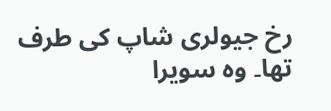رخ جیولری شاپ کی طرف تھا۔ وہ سویرا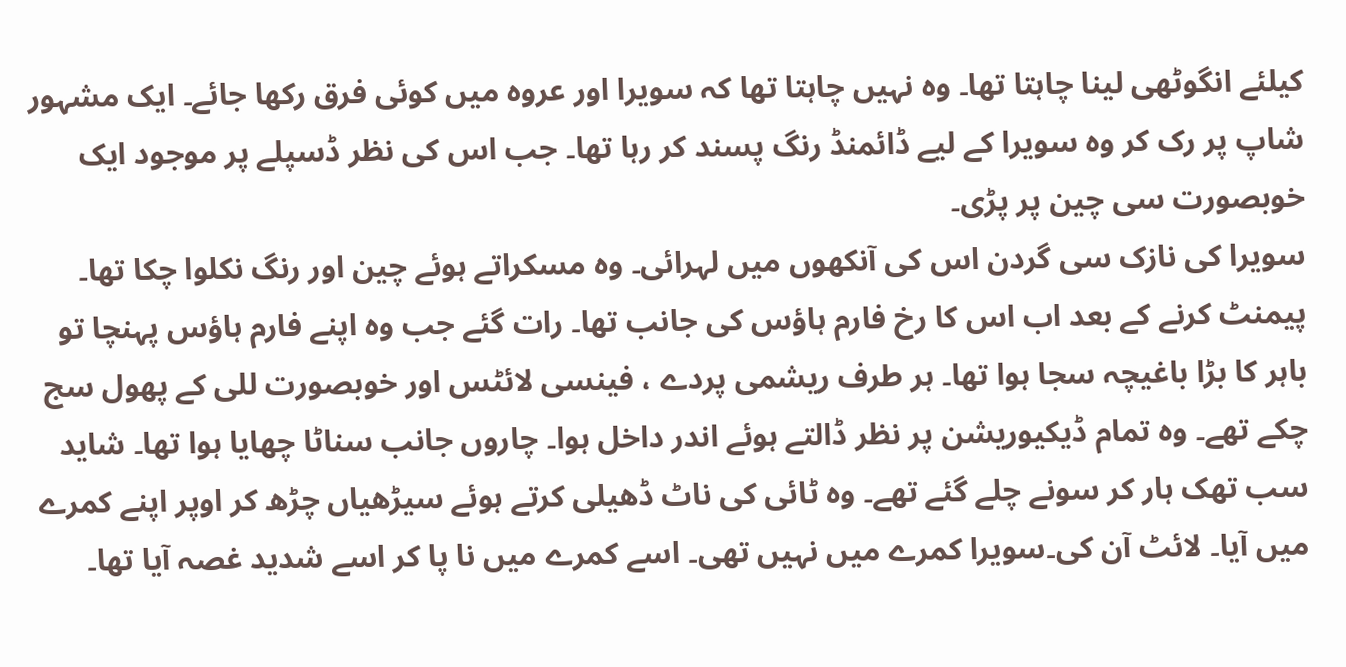کیلئے انگوٹھی لینا چاہتا تھا۔ وہ نہیں چاہتا تھا کہ سویرا اور عروہ میں کوئی فرق رکھا جائے۔ ایک مشہور شاپ پر رک کر وہ سویرا کے لیے ڈائمنڈ رنگ پسند کر رہا تھا۔ جب اس کی نظر ڈسپلے پر موجود ایک خوبصورت سی چین پر پڑی۔
سویرا کی نازک سی گردن اس کی آنکھوں میں لہرائی۔ وہ مسکراتے ہوئے چین اور رنگ نکلوا چکا تھا۔ پیمنٹ کرنے کے بعد اب اس کا رخ فارم ہاؤس کی جانب تھا۔ رات گئے جب وہ اپنے فارم ہاؤس پہنچا تو باہر کا بڑا باغیچہ سجا ہوا تھا۔ ہر طرف ریشمی پردے ، فینسی لائٹس اور خوبصورت للی کے پھول سج چکے تھے۔ وہ تمام ڈیکیوریشن پر نظر ڈالتے ہوئے اندر داخل ہوا۔ چاروں جانب سناٹا چھایا ہوا تھا۔ شاید سب تھک ہار کر سونے چلے گئے تھے۔ وہ ٹائی کی ناٹ ڈھیلی کرتے ہوئے سیڑھیاں چڑھ کر اوپر اپنے کمرے میں آیا۔ لائٹ آن کی۔سویرا کمرے میں نہیں تھی۔ اسے کمرے میں نا پا کر اسے شدید غصہ آیا تھا۔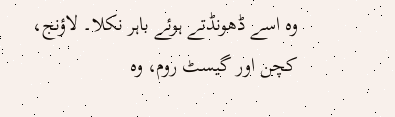وہ اسے ڈھونڈتے ہوئے باہر نکلا۔ لاؤنج، کچن اور گیسٹ روم، وہ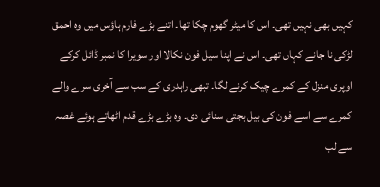کہیں بھی نہیں تھی۔ اس کا میٹر گھوم چکا تھا۔ اتنے بڑے فارم ہاؤس میں وہ احمق لڑکی نا جانے کہاں تھی۔ اس نے اپنا سیل فون نکالا اور سویرا کا نمبر ڈائل کرکے اوپری منزل کے کمرے چیک کرنے لگا۔ تبھی راہدری کے سب سے آخری سرے والے کمرے سے اسے فون کی بیل بجتی سنائی دی۔ وہ بڑے بڑے قدم اٹھاتے ہوئے غصہ سے لب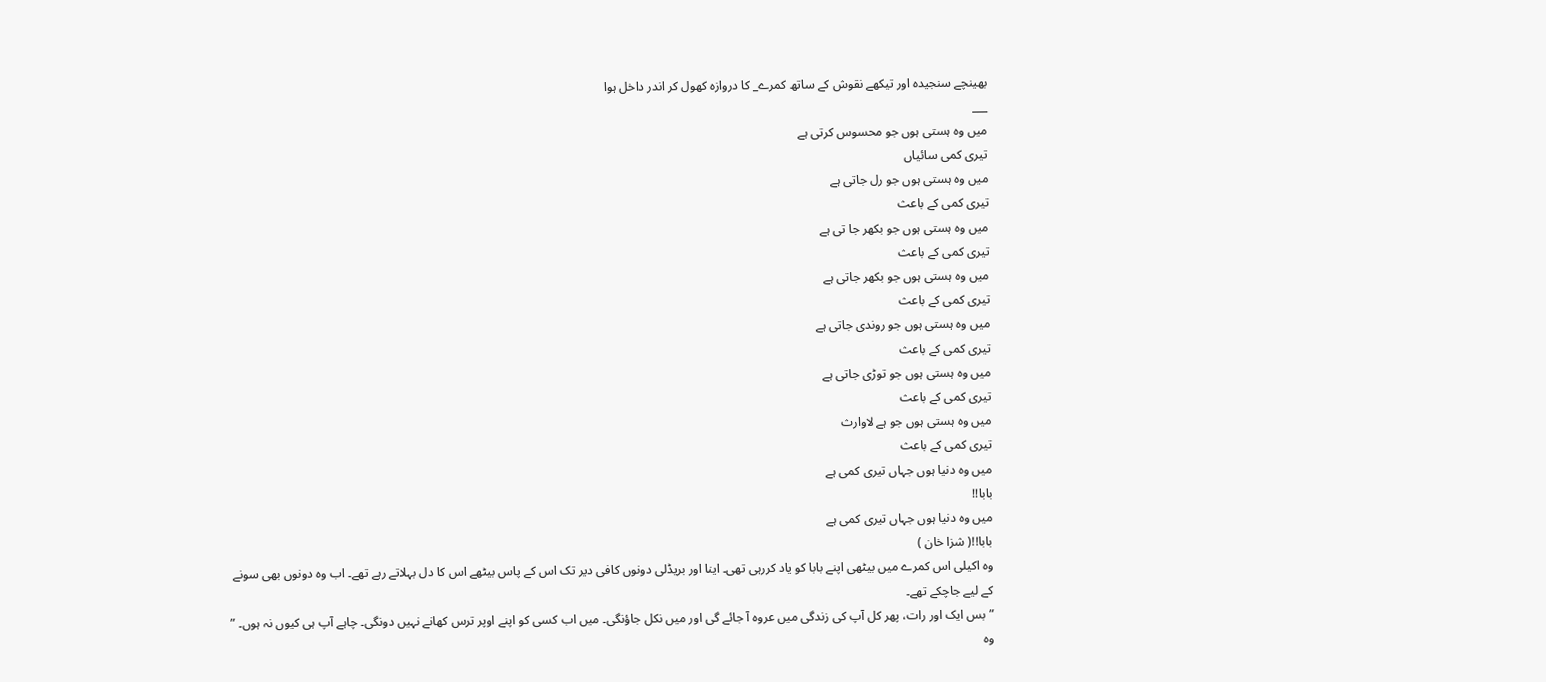بھینچے سنجیدہ اور تیکھے نقوش کے ساتھ کمرے_ کا دروازہ کھول کر اندر داخل ہوا
___
میں وہ ہستی ہوں جو محسوس کرتی ہے
تیری کمی سائیاں
میں وہ ہستی ہوں جو رل جاتی ہے
تیری کمی کے باعث
میں وہ ہستی ہوں جو بکھر جا تی ہے
تیری کمی کے باعث
میں وہ ہستی ہوں جو بکھر جاتی ہے
تیری کمی کے باعث
میں وہ ہستی ہوں جو روندی جاتی ہے
تیری کمی کے باعث
میں وہ ہستی ہوں جو توڑی جاتی ہے
تیری کمی کے باعث
میں وہ ہستی ہوں جو ہے لاوارث
تیری کمی کے باعث
میں وہ دنیا ہوں جہاں تیری کمی ہے
بابا!!
میں وہ دنیا ہوں جہاں تیری کمی ہے
بابا!!( شزا خان )
وہ اکیلی اس کمرے میں بیٹھی اپنے بابا کو یاد کررہی تھی۔ اینا اور بریڈلی دونوں کافی دیر تک اس کے پاس بیٹھے اس کا دل بہلاتے رہے تھے۔ اب وہ دونوں بھی سونے کے لیے جاچکے تھے۔
” بس ایک اور رات، پھر کل آپ کی زندگی میں عروہ آ جائے گی اور میں نکل جاؤنگی۔ میں اب کسی کو اپنے اوپر ترس کھانے نہیں دونگی۔ چاہے آپ ہی کیوں نہ ہوں۔ ” وہ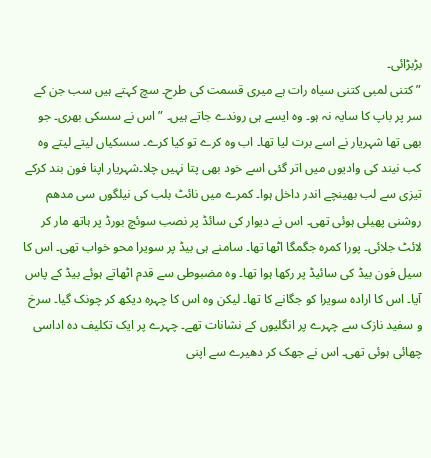بڑبڑائی۔
” کتنی لمبی کتنی سیاہ رات ہے میری قسمت کی طرح۔ سچ کہتے ہیں سب جن کے سر پر باپ کا سایہ نہ ہو۔ وہ ایسے ہی روندے جاتے ہیں۔ ” اس نے سسکی بھری۔ جو بھی تھا شہریار نے اسے برت لیا تھا۔ اب وہ کرے تو کیا کرے۔ سسکیاں لیتے لیتے وہ کب نیند کی وادیوں میں اتر گئی اسے خود بھی پتا نہیں چلا۔شہریار اپنا فون بند کرکے تیزی سے لب بھینچے اندر داخل ہوا۔ کمرے میں نائٹ بلب کی نیلگوں سی مدھم روشنی پھیلی ہوئی تھی۔ اس نے دیوار کی سائڈ پر نصب سوئچ بورڈ پر ہاتھ مار کر لائٹ جلائی۔ پورا کمرہ جگمگا اٹھا تھا۔ سامنے ہی بیڈ پر سویرا محو خواب تھی۔ اس کا سیل فون بیڈ کی سائیڈ پر رکھا ہوا تھا۔ وہ مضبوطی سے قدم اٹھاتے ہوئے بیڈ کے پاس آیا۔ اس کا ارادہ سویرا کو جگانے کا تھا۔ لیکن وہ اس کا چہرہ دیکھ کر چونک گیا۔ سرخ و سفید نازک سے چہرے پر انگلیوں کے نشانات تھے۔ چہرے پر ایک تکلیف دہ اداسی چھائی ہوئی تھی۔ اس نے جھک کر دھیرے سے اپنی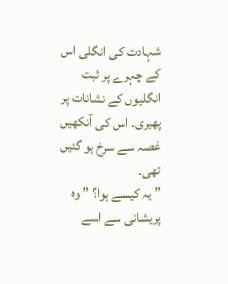شہادت کی انگلی اس کے چہرے پر ثبت انگلیوں کے نشانات پر پھیری۔ اس کی آنکھیں غصہ سے سرخ ہو گئیں تھی۔
” یہ کیسے ہوا؟ ” وہ پریشانی سے اسے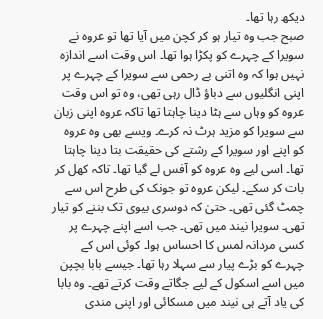دیکھ رہا تھا۔
صبح جب وہ تیار ہو کر کچن میں آیا تھا تو عروہ نے سویرا کے چہرے کو پکڑا ہوا تھا۔ اس وقت اسے اندازہ نہیں ہوا کہ وہ اتنی بے رحمی سے سویرا کے چہرے پر اپنی انگلیوں سے دباؤ ڈال رہی تھی، وہ تو اس وقت عروہ کو وہاں سے ہٹا دینا چاہتا تھا تاکہ عروہ اپنی زبان سے سویرا کو مزید ہرٹ نہ کرے۔ ویسے بھی وہ عروہ کو اپنے اور سویرا کے رشتے کی حقیقت بتا دینا چاہتا تھا۔ اسی لیے وہ عروہ کو آفس لے گیا تھا۔ تاکہ کھل کر بات کر سکے۔ لیکن عروہ تو جونک کی طرح اس سے چمٹ گئی تھی۔ حتیٰ کہ دوسری بیوی تک بننے کو تیار تھی۔ سویرا نیند میں تھی۔ جب اسے اپنے چہرے پر کسی مردانہ لمس کا احساس ہوا۔ کوئی اس کے چہرے کو بڑے پیار سے سہلا رہا تھا۔ جیسے بابا بچپن میں اسے اسکول کے لیے جگاتے وقت کرتے تھے۔ وہ بابا کی یاد آتے ہی نیند میں مسکائی اور اپنی مندی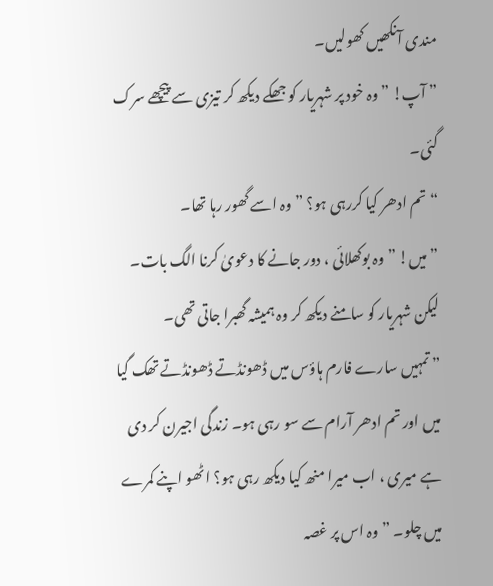مندی آنکھیں کھولیں۔
” آپ! ” وہ خود پر شہریار کو جھکے دیکھ کر تیزی سے پیچھے سرک گئی۔
“تم ادھر کیا کررہی ہو؟ ” وہ اسے گھور رہا تھا۔
” میں! ” وہ بوکھلائی ، دور جانے کا دعویٰ کرنا الگ بات۔ لیکن شہریار کو سامنے دیکھ کر وہ ہمیشہ گھبرا جاتی تھی۔
” تمہیں سارے فارم ہاؤس میں ڈھونڈتے ڈھونڈتے تھک گیا میں اور تم ادھر آرام سے سو رہی ہو۔ زندگی اجیرن کر دی ہے میری ، اب میرا منھ کیا دیکھ رہی ہو؟ اٹھو اپنے کمرے میں چلو۔ ” وہ اس پر غصہ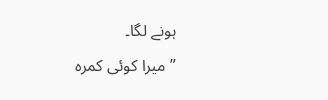ہونے لگا۔
” میرا کوئی کمرہ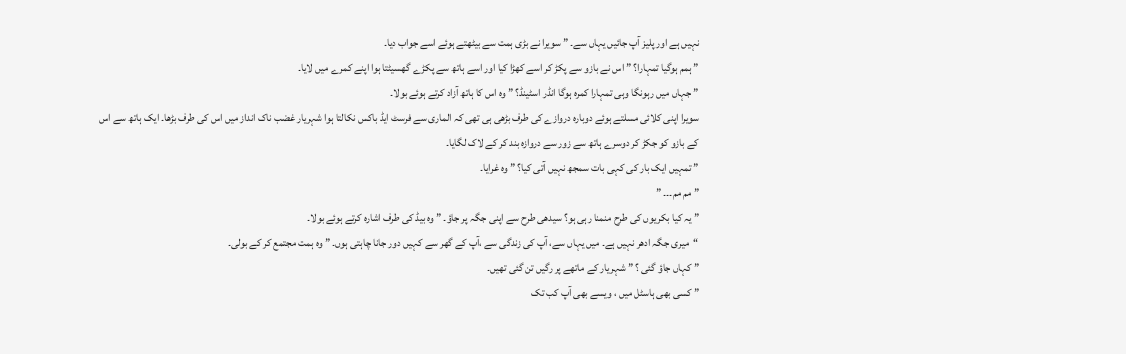نہیں ہے اور پلیز آپ جائیں یہاں سے۔ ” سویرا نے بڑی ہمت سے بیٹھتے ہوئے اسے جواب دیا۔
” ہمم ہوگیا تمہارا؟ ” اس نے بازو سے پکڑ کر اسے کھڑا کیا اور اسے ہاتھ سے پکڑے گھسیٹتا ہوا اپنے کمرے میں لایا۔
” جہاں میں رہونگا وہی تمہارا کمرہ ہوگا انڈر اسٹینڈ؟ ” وہ اس کا ہاتھ آزاد کرتے ہوئے بولا۔
سویرا اپنی کلائی مسلتے ہوئے دوبارہ دروازے کی طرف بڑھی ہی تھی کہ الماری سے فرسٹ ایڈ باکس نکالتا ہوا شہریار غضب ناک انداز میں اس کی طرف بڑھا۔ ایک ہاتھ سے اس کے بازو کو جکڑ کر دوسرے ہاتھ سے زور سے دروازہ بند کر کے لاک لگایا۔
” تمہیں ایک بار کی کہی بات سمجھ نہیں آتی کیا؟ ” وہ غرایا۔
” مم مم۔۔۔ ”
” یہ کیا بکریوں کی طرح منمنا رہی ہو؟ سیدھی طرح سے اپنی جگہ پر جاؤ۔ ” وہ بیڈ کی طرف اشارہ کرتے ہوئے بولا۔
“میری جگہ ادھر نہیں ہے۔ میں یہاں سے، آپ کی زندگی سے ،آپ کے گھر سے کہیں دور جانا چاہتی ہوں۔ ” وہ ہمت مجتمع کر کے بولی۔
” کہاں جاؤ گئی ؟ ” شہریار کے ماتھے پر رگیں تن گئی تھیں۔
” کسی بھی ہاسٹل میں ، ویسے بھی آپ کب تک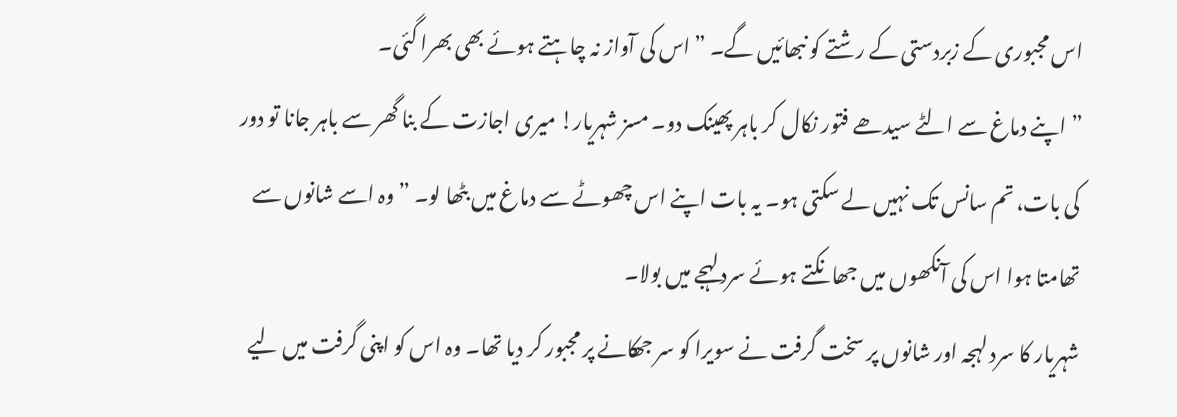اس مجبوری کے زبردستی کے رشتے کو نبھائیں گے۔ ” اس کی آواز نہ چاہتے ہوئے بھی بھرا گئی۔
” اپنے دماغ سے الٹے سیدھے فتور نکال کر باہر پھینک دو۔ مسز شہریار! میری اجازت کے بنا گھر سے باہر جانا تو دور کی بات، تم سانس تک نہیں لے سکتی ہو۔ یہ بات اپنے اس چھوٹے سے دماغ میں بٹھا لو۔ ” وہ اسے شانوں سے تھامتا ہوا اس کی آنکھوں میں جھانکتے ہوئے سرد لہجے میں بولا۔
شہریار کا سرد لہجہ اور شانوں پر سخت گرفت نے سویرا کو سر جھکانے پر مجبور کر دیا تھا۔ وہ اس کو اپنی گرفت میں لیے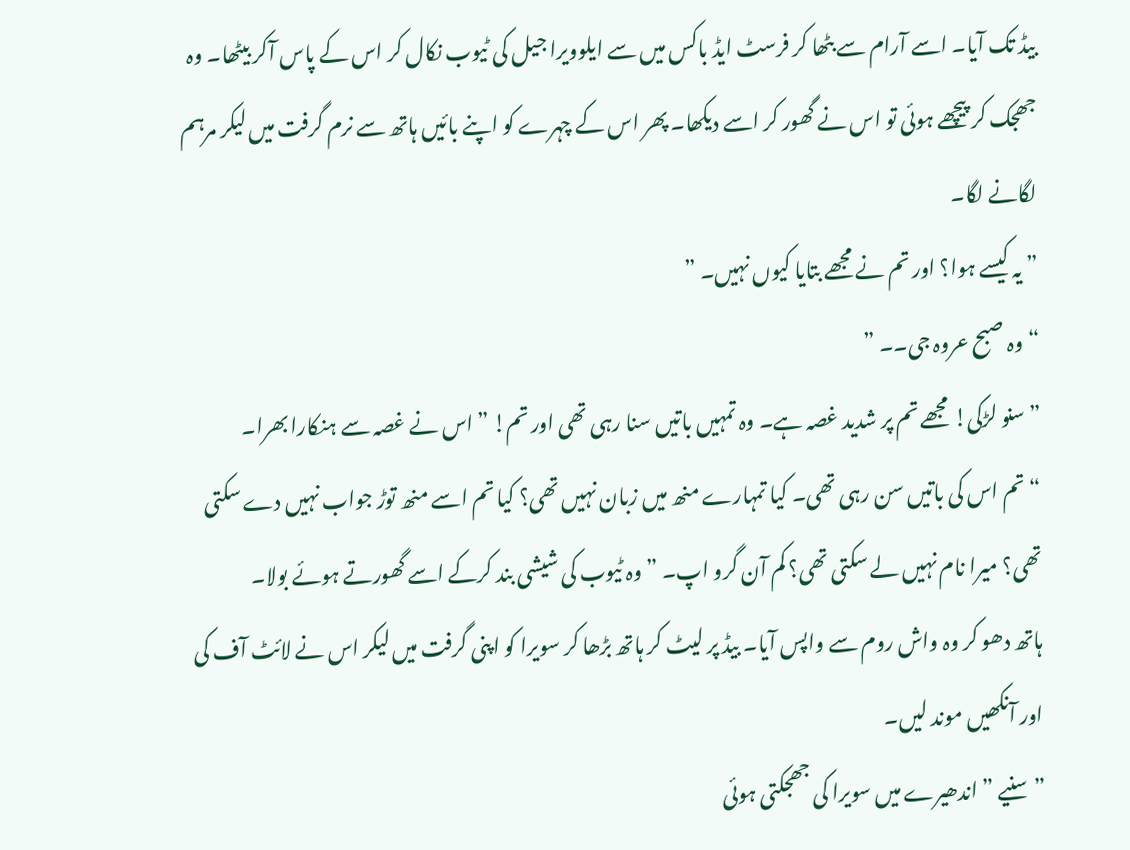بیڈ تک آیا۔ اسے آرام سے بٹھا کر فرسٹ ایڈ باکس میں سے ایلوویرا جیل کی ٹیوب نکال کر اس کے پاس آکر بیٹھا۔ وہ جھجک کر پیچھے ہوئی تو اس نے گھور کر اسے دیکھا۔ پھر اس کے چہرے کو اپنے بائیں ہاتھ سے نرم گرفت میں لیکر مرہم لگانے لگا۔
” یہ کیسے ہوا؟ اور تم نے مجھے بتایا کیوں نہیں۔ ”
“وہ صبح عروہ جی۔۔ ”
” سنو لڑکی! مجھے تم پر شدید غصہ ہے۔ وہ تمہیں باتیں سنا رہی تھی اور تم! ” اس نے غصہ سے ہنکارا بھرا۔
“تم اس کی باتیں سن رہی تھی۔ کیا تمہارے منھ میں زبان نہیں تھی؟ کیا تم اسے منھ توڑ جواب نہیں دے سکتی تھی؟ میرا نام نہیں لے سکتی تھی؟ کم آن گرو اپ۔ ” وہ ٹیوب کی شیشی بند کرکے اسے گھورتے ہوئے بولا۔
ہاتھ دھو کر وہ واش روم سے واپس آیا۔ بیڈ پر لیٹ کر ہاتھ بڑھا کر سویرا کو اپنی گرفت میں لیکر اس نے لائٹ آف کی اور آنکھیں موند لیں۔
” سنیے ” اندھیرے میں سویرا کی جھجکتی ہوئی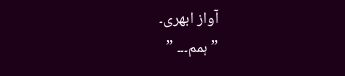آواز ابھری۔
” ہمم۔۔۔ ”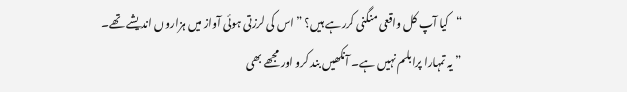“کیا آپ کل واقعی منگنی کررہے ہیں؟ ” اس کی لرزتی ہوئی آواز میں ہزاروں اندیشے تھے۔
” یہ تمہارا پرابلم نہیں ہے۔ آنکھیں بند کرو اور مجھے بھی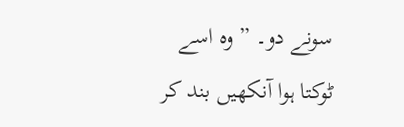سونے دو۔ ” وہ اسے ٹوکتا ہوا آنکھیں بند کر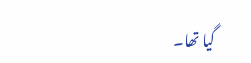گیا تھا۔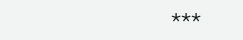***